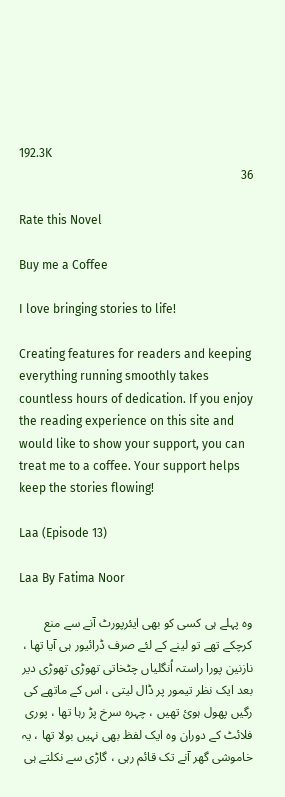192.3K
36

Rate this Novel

Buy me a Coffee

I love bringing stories to life!

Creating features for readers and keeping everything running smoothly takes countless hours of dedication. If you enjoy the reading experience on this site and would like to show your support, you can treat me to a coffee. Your support helps keep the stories flowing!

Laa (Episode 13)

Laa By Fatima Noor

وہ پہلے ہی کسی کو بھی ایئرپورٹ آنے سے منع کرچکے تھے تو لینے کے لئے صرف ڈرائیور ہی آیا تھا ، نازنین پورا راستہ اُنگلیاں چٹخاتی تھوڑی تھوڑی دیر بعد ایک نظر تیمور پر ڈال لیتی ، اس کے ماتھے کی رگیں پھول ہوئ تھیں ، چہرہ سرخ پڑ رہا تھا ، پوری فلائٹ کے دوران وہ ایک لفظ بھی نہیں بولا تھا ، یہ خاموشی گھر آنے تک قائم رہی ، گاڑی سے نکلتے ہی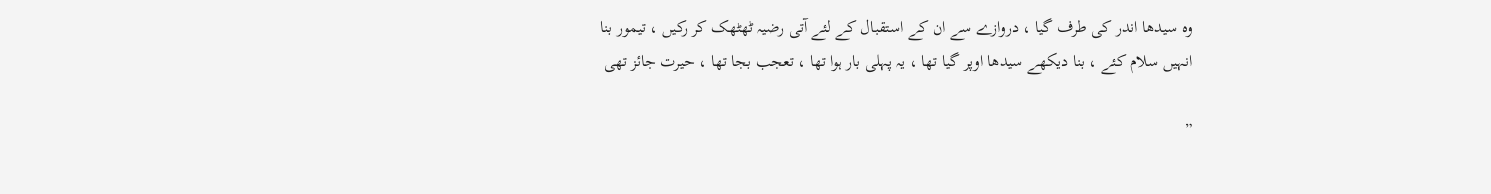وہ سیدھا اندر کی طرف گیا ، دروازے سے ان کے استقبال کے لئے آتی رضیہ ٹھٹھک کر رکیں ، تیمور بنا انہیں سلام کئے ، بنا دیکھے سیدھا اوپر گیا تھا ، یہ پہلی بار ہوا تھا ، تعجب بجا تھا ، حیرت جائز تھی

”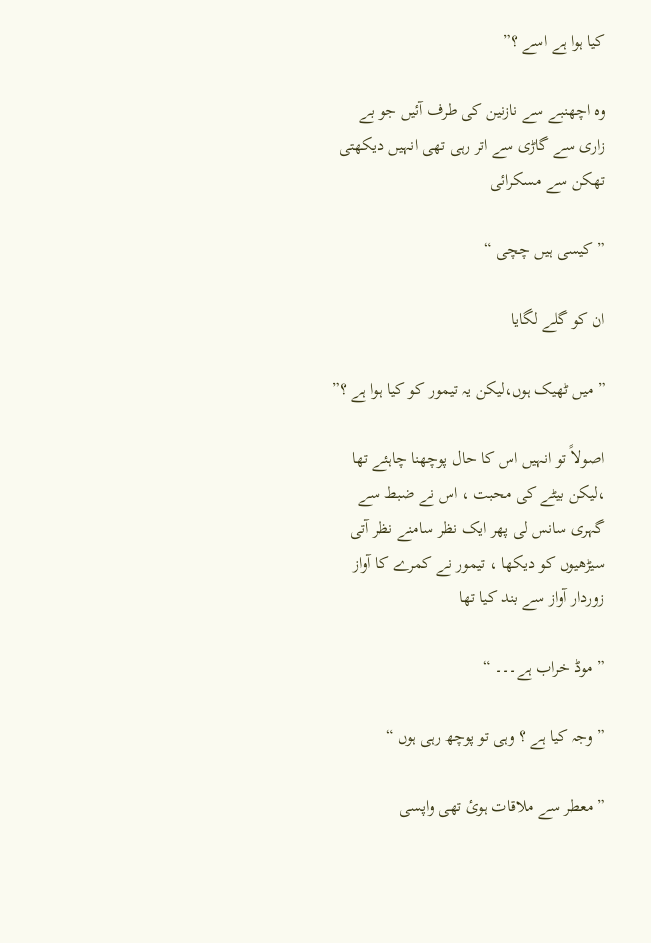کیا ہوا ہے اسے ؟”

وہ اچھنبے سے نازنین کی طرف آئیں جو بے زاری سے گاڑی سے اتر رہی تھی انہیں دیکھتی تھکن سے مسکرائی

” کیسی ہیں چچی “

ان کو گلے لگایا

” میں ٹھیک ہوں،لیکن یہ تیمور کو کیا ہوا ہے ؟”

اصولاً تو انہیں اس کا حال پوچھنا چاہئے تھا ،لیکن بیٹے کی محبت ، اس نے ضبط سے گہری سانس لی پھر ایک نظر سامنے نظر آتی سیڑھیوں کو دیکھا ، تیمور نے کمرے کا آواز زوردار آواز سے بند کیا تھا

” موڈ خراب ہے۔۔۔ “

” وجہ کیا ہے ؟ وہی تو پوچھ رہی ہوں “

” معطر سے ملاقات ہوئ تھی واپسی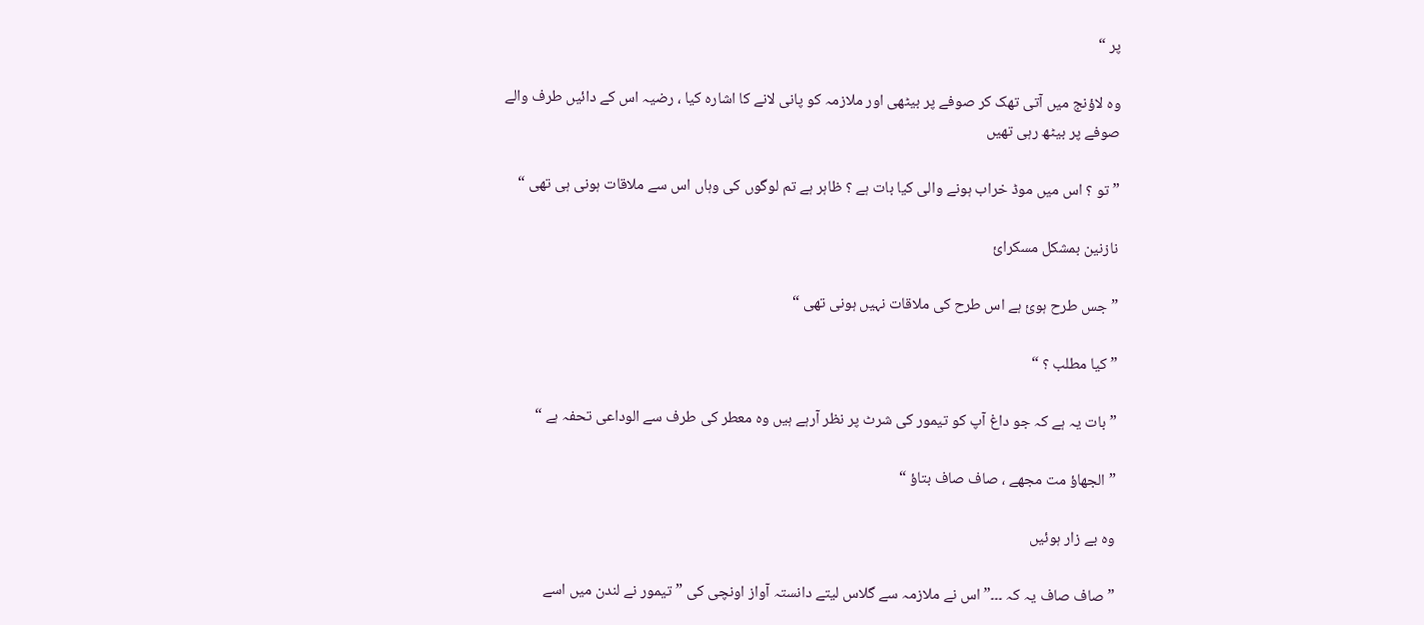پر “

وہ لاؤنج میں آتی تھک کر صوفے پر بیٹھی اور ملازمہ کو پانی لانے کا اشارہ کیا ، رضیہ اس کے دائیں طرف والے صوفے پر بیٹھ رہی تھیں

” تو ؟ اس میں موڈ خراب ہونے والی کیا بات ہے ؟ ظاہر ہے تم لوگوں کی وہاں اس سے ملاقات ہونی ہی تھی “

نازنین بمشکل مسکرائ

” جس طرح ہوئ ہے اس طرح کی ملاقات نہیں ہونی تھی “

” کیا مطلب ؟ “

” بات یہ ہے کہ جو داغ آپ کو تیمور کی شرٹ پر نظر آرہے ہیں وہ معطر کی طرف سے الوداعی تحفہ ہے “

” الجھاؤ مت مجھے ، صاف صاف بتاؤ “

وہ بے زار ہوئیں

” صاف صاف یہ کہ ۔۔۔” اس نے ملازمہ سے گلاس لیتے دانستہ آواز اونچی کی ” تیمور نے لندن میں اسے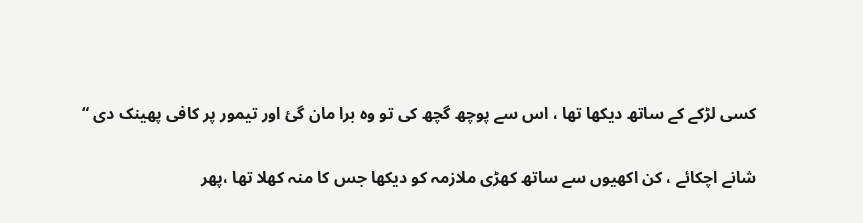کسی لڑکے کے ساتھ دیکھا تھا ، اس سے پوچھ گچھ کی تو وہ برا مان گئ اور تیمور پر کافی پھینک دی “

شانے اچکائے ، کن اکھیوں سے ساتھ کھڑی ملازمہ کو دیکھا جس کا منہ کھلا تھا ،پھر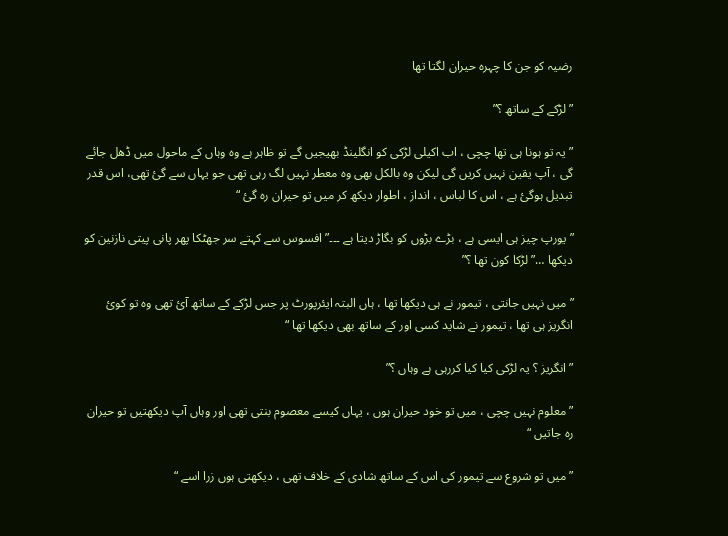رضیہ کو جن کا چہرہ حیران لگتا تھا

” لڑکے کے ساتھ ؟”

” یہ تو ہونا ہی تھا چچی ، اب اکیلی لڑکی کو انگلینڈ بھیجیں گے تو ظاہر ہے وہ وہاں کے ماحول میں ڈھل جائے گی ، آپ یقین نہیں کریں گی لیکن وہ بالکل بھی وہ معطر نہیں لگ رہی تھی جو یہاں سے گئ تھی، اس قدر تبدیل ہوگئ ہے ، اس کا لباس ، انداز ، اطوار دیکھ کر میں تو حیران رہ گئ “

” یورپ چیز ہی ایسی ہے ، بڑے بڑوں کو بگاڑ دیتا ہے ۔۔۔” افسوس سے کہتے سر جھٹکا پھر پانی پیتی نازنین کو دیکھا …” لڑکا کون تھا ؟”

” میں نہیں جانتی ، تیمور نے ہی دیکھا تھا ، ہاں البتہ ایئرپورٹ پر جس لڑکے کے ساتھ آئ تھی وہ تو کوئ انگریز ہی تھا ، تیمور نے شاید کسی اور کے ساتھ بھی دیکھا تھا “

” انگریز ؟ یہ لڑکی کیا کیا کررہی ہے وہاں ؟”

” معلوم نہیں چچی ، میں تو خود حیران ہوں ، یہاں کیسے معصوم بنتی تھی اور وہاں آپ دیکھتیں تو حیران رہ جاتیں “

” میں تو شروع سے تیمور کی اس کے ساتھ شادی کے خلاف تھی ، دیکھتی ہوں زرا اسے “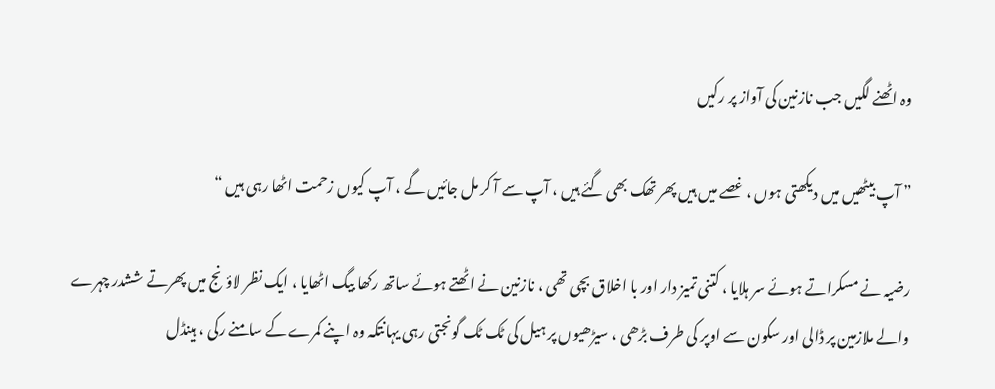وہ اٹھنے لگیں جب نازنین کی آواز پر رکیں

” آپ بیٹھیں میں دیکھتی ہوں ، غصے میں ہیں پھر تھک بھی گئے ہیں ، آپ سے آ کر مل جائیں گے ، آپ کیوں زحمت اٹھا رہی ہیں “

رضیہ نے مسکراتے ہوئے سر ہلایا ، کتنی تمیز دار اور با اخلاق بچی تھی ، نازنین نے اٹھتے ہوئے ساتھ رکھا بیگ اٹھایا ، ایک نظر لاؤنج میں پھرتے ششدر چہرے والے ملازمین پر ڈالی اور سکون سے اوپر کی طرف بڑھی ، سیڑھیوں پر ہیل کی ٹک ٹک گونجتی رہی یہانتکہ وہ اپنے کمرے کے سامنے رکی ، ہینڈل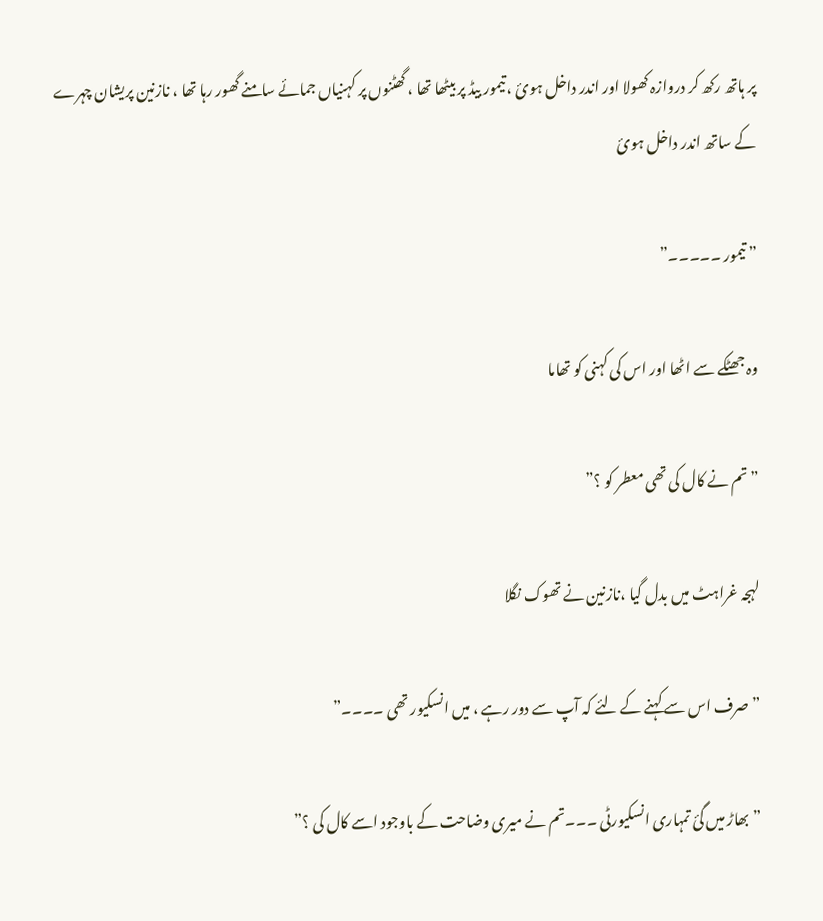پر ہاتھ رکھ کر دروازہ کھولا اور اندر داخل ہوئ ، تیمور بیڈ پر بیٹھا تھا ، گھٹنوں پر کہنیاں جمائے سامنے گھور رہا تھا ، نازنین پریشان چہرے کے ساتھ اندر داخل ہوئ

” تیمور ۔۔۔۔۔”

وہ جھٹکے سے اٹھا اور اس کی کہنی کو تھاما

” تم نے کال کی تھی معطر کو ؟”

لہجہ غراہٹ میں بدل گیا ،نازنین نے تھوک نگلا

” صرف اس سے کہنے کے لئے کہ آپ سے دور رہے ، میں انسکیور تھی ۔۔۔۔”

” بھاڑ میں گئ تمہاری انسکیورٹی ۔۔۔تم نے میری وضاحت کے باوجود اسے کال کی ؟”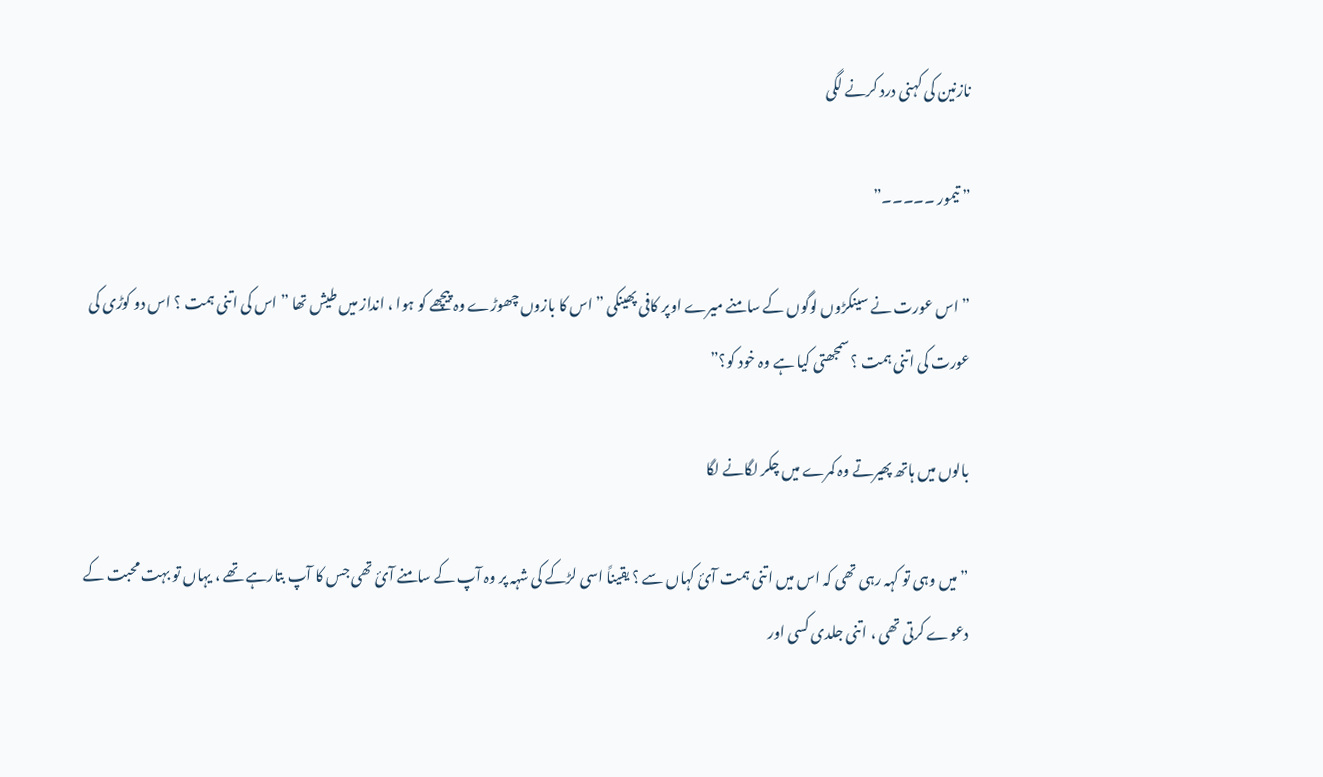نازنین کی کہنی درد کرنے لگی

” تیمور ۔۔۔۔۔”

” اس عورت نے سینکڑوں لوگوں کے سامنے میرے اوپر کافی پھینکی ” اس کا بازوں چھوڑے وہ پیچھے کو ہوا ، انداز میں طیش تھا ” اس کی اتنی ہمت ؟ اس دو کوڑی کی عورت کی اتنی ہمت ؟ سمجھتی کیا ہے وہ خود کو؟”

بالوں میں ہاتھ پھیرتے وہ کمرے میں چکر لگانے لگا

” میں وہی تو کہہ رہی تھی کہ اس میں اتنی ہمت آئ کہاں سے ؟ یقیناً اسی لڑکے کی شہہ پر وہ آپ کے سامنے آئ تھی جس کا آپ بتارہے تھے ، یہاں تو بہت محبت کے دعوے کرتی تھی ، اتنی جلدی کسی اور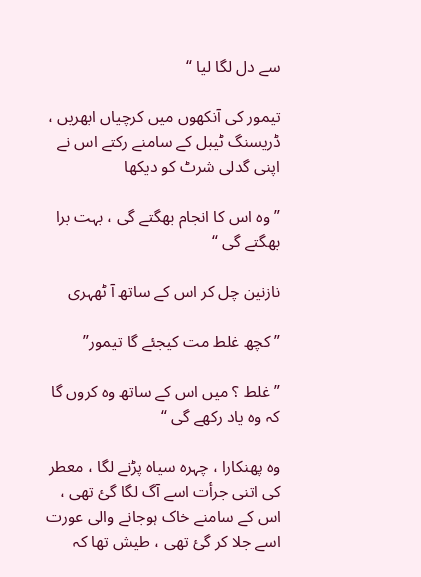سے دل لگا لیا “

تیمور کی آنکھوں میں کرچیاں ابھریں ، ڈریسنگ ٹیبل کے سامنے رکتے اس نے اپنی گدلی شرٹ کو دیکھا

” وہ اس کا انجام بھگتے گی ، بہت برا بھگتے گی “

نازنین چل کر اس کے ساتھ آ ٹھہری

” کچھ غلط مت کیجئے گا تیمور”

” غلط ؟ میں اس کے ساتھ وہ کروں گا کہ وہ یاد رکھے گی “

وہ پھنکارا ، چہرہ سیاہ پڑنے لگا ، معطر کی اتنی جرأت اسے آگ لگا گئ تھی ، اس کے سامنے خاک ہوجانے والی عورت اسے جلا کر گئ تھی ، طیش تھا کہ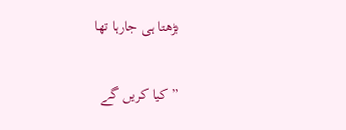بڑھتا ہی جارہا تھا

” کیا کریں گے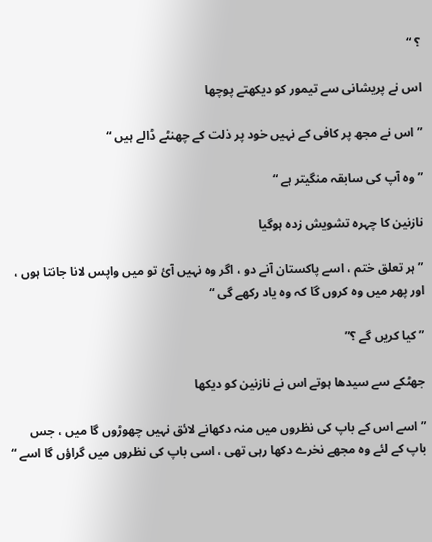؟ “

اس نے پریشانی سے تیمور کو دیکھتے پوچھا

” اس نے مجھ پر کافی کے نہیں خود پر ذلت کے چھنٹے ڈالے ہیں “

” وہ آپ کی سابقہ منگیتر ہے “

نازنین کا چہرہ تشویش زدہ ہوگیا

” ہر تعلق ختم ، اسے پاکستان آنے دو ، اگر وہ نہیں آئ تو میں واپس لانا جانتا ہوں ، اور پھر میں وہ کروں گا کہ وہ یاد رکھے گی “

” کیا کریں گے ؟”

جھٹکے سے سیدھا ہوتے اس نے نازنین کو دیکھا

” اسے اس کے باپ کی نظروں میں منہ دکھانے لائق نہیں چھوڑوں گا میں ، جس باپ کے لئے وہ مجھے نخرے دکھا رہی تھی ، اسی باپ کی نظروں میں گراؤں گا اسے “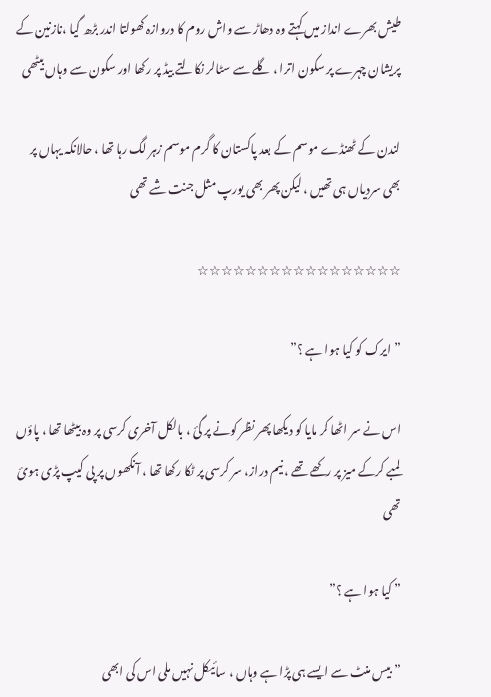طیش بھرے انداز میں کہتے وہ دھاڑ سے واش روم کا دروازہ کھولتا اندر بڑھ گیا ،نازنین کے پریشان چہرے پر سکون اترا ، گلے سے سٹالر نکالتے بیڈ پر رکھا اور سکون سے وہاں بیٹھی

لندن کے ٹھنڈے موسم کے بعد پاکستان کا گرم موسم زہر لگ رہا تھا ، حالانکہ یہاں پر بھی سردیاں ہی تھیں ، لیکن پھر بھی یورپ مثل جنت شے تھی

☆☆☆☆☆☆☆☆☆☆☆☆☆☆☆☆☆

” ایرک کو کیا ہوا ہے ؟”

اس نے سر اٹھا کر مایا کو دیکھا پھر نظر کونے پر گئ ، بالکل آخری کرسی پر وہ بیٹھا تھا ، پاؤں لمبے کرکے میز پر رکھے تھے ، نیم دراز، سر کرسی پر ٹکا رکھا تھا ، آنکھوں پر پی کیپ پڑی ہوئ تھی

” کیا ہوا ہے ؟”

” بیس منٹ سے ایسے ہی پڑا ہے وہاں ، سائیکل نہیں ملی اس کی ابھی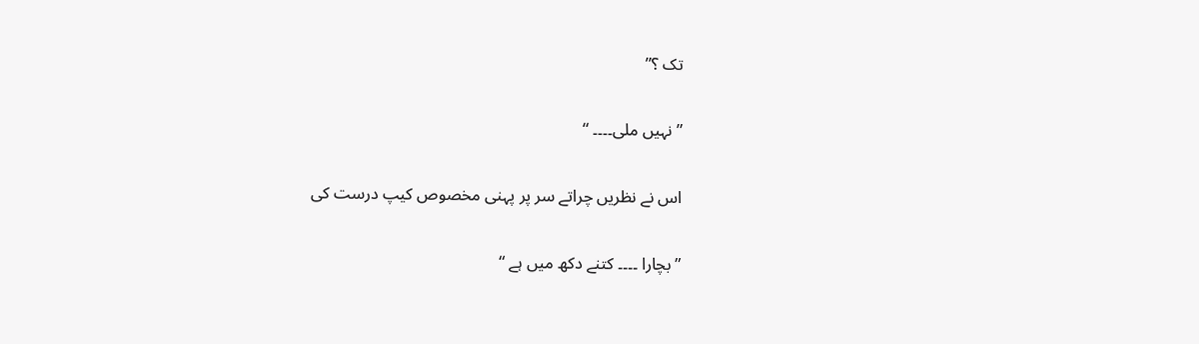تک ؟”

” نہیں ملی۔۔۔۔ “

اس نے نظریں چراتے سر پر پہنی مخصوص کیپ درست کی

” بچارا ۔۔۔۔ کتنے دکھ میں ہے “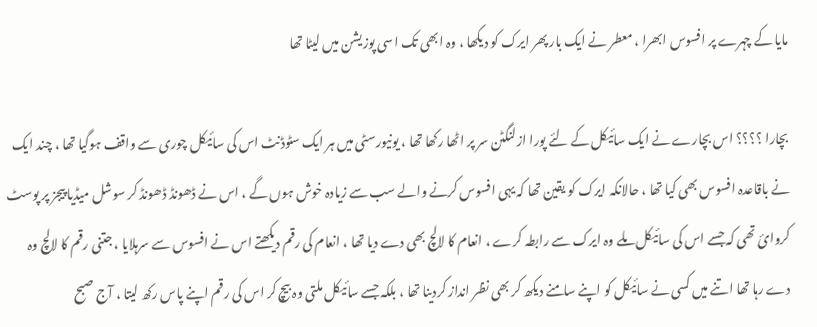مایا کے چہرے پر افسوس ابھرا ، معطر نے ایک بار پھر ایرک کو دیکھا ، وہ ابھی تک اسی پوزیشن میں لیٹا تھا

بچارا ؟؟؟؟ اس بچارے نے ایک سائیکل کے لئے پورا ازلنگٹن سر پر اٹھا رکھا تھا ، یونیورسٹی میں ہر ایک سٹوڈنٹ اس کی سائیکل چوری سے واقف ہوگیا تھا ، چند ایک نے باقاعدہ افسوس بھی کیا تھا ، حالانکہ ایرک کو یقین تھا کہ یہی افسوس کرنے والے سب سے زیادہ خوش ہوں گے ، اس نے ڈھونڈ ڈھونڈ کر سوشل میڈیا پیجز پر پوسٹ کروائ تھی کہ جسے اس کی سائیکل ملے وہ ایرک سے رابطہ کرے ، انعام کا لالچ بھی دے دیا تھا ، انعام کی رقم دیکھتے اس نے افسوس سے سرہلایا ، جتنی رقم کا لالچ وہ دے رہا تھا اتنے میں کسی نے سائیکل کو اپنے سامنے دیکھ کر بھی نظر انداز کردینا تھا ، بلکہ جسے سائیکل ملتی وہ بیچ کر اس کی رقم اپنے پاس رکھ لیتا ، آج صبح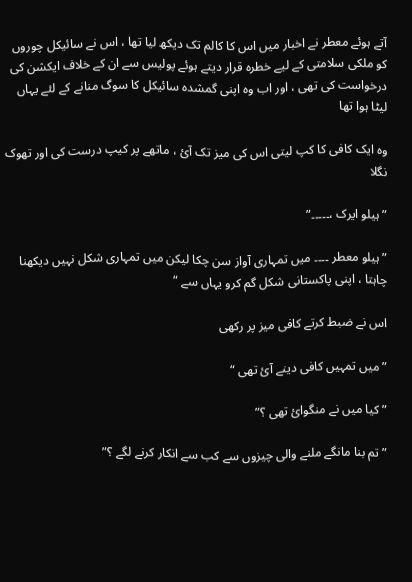آتے ہوئے معطر نے اخبار میں اس کا کالم تک دیکھ لیا تھا ، اس نے سائیکل چوروں کو ملکی سلامتی کے لیے خطرہ قرار دیتے ہوئے پولیس سے ان کے خلاف ایکشن کی درخواست کی تھی ، اور اب وہ اپنی گمشدہ سائیکل کا سوگ منانے کے لئے یہاں لیٹا ہوا تھا

وہ ایک کافی کا کپ لیتی اس کی میز تک آئ ، ماتھے پر کیپ درست کی اور تھوک نگلا

” ہیلو ایرک ،۔۔۔۔۔”

” ہیلو معطر ۔۔۔۔ میں تمہاری آواز سن چکا لیکن میں تمہاری شکل نہیں دیکھنا چاہتا ، اپنی پاکستانی شکل گم کرو یہاں سے “

اس نے ضبط کرتے کافی میز پر رکھی

” میں تمہیں کافی دینے آئ تھی “

” کیا میں نے منگوائ تھی ؟”

” تم بنا مانگے ملنے والی چیزوں سے کب سے انکار کرنے لگے ؟”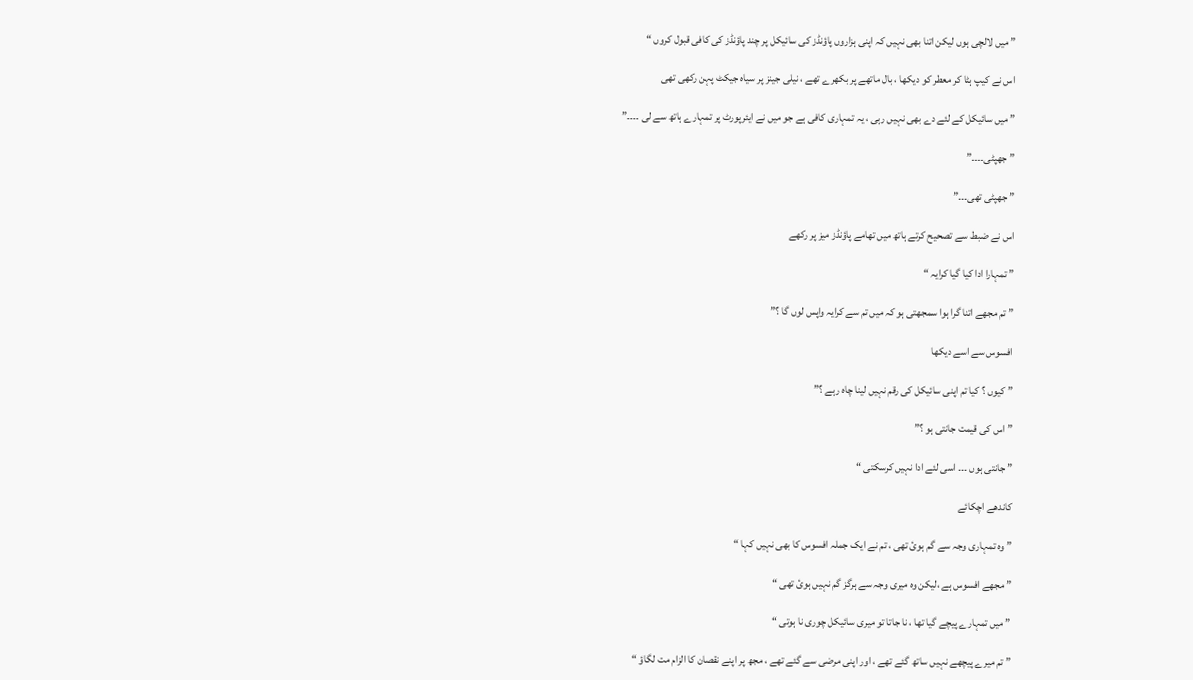” میں لالچی ہوں لیکن اتنا بھی نہیں کہ اپنی ہزاروں پاؤنڈز کی سائیکل پر چند پاؤنڈز کی کافی قبول کروں “

اس نے کیپ ہٹا کر معطر کو دیکھا ، بال ماتھے پر بکھرے تھے ، نیلی جینز پر سیاہ جیکٹ پہن رکھی تھی

” میں سائیکل کے لئے دے بھی نہیں رہی ، یہ تمہاری کافی ہے جو میں نے ایئرپورٹ پر تمہارے ہاتھ سے لی ۔۔۔۔”

” جھپٹی۔۔۔۔”

” جھپٹی تھی۔۔۔”

اس نے ضبط سے تصحیح کرتے ہاتھ میں تھامے پاؤنڈز میز پر رکھے

” تمہارا ادا کیا گیا کرایہ “

” تم مجھے اتنا گرا ہوا سمجھتی ہو کہ میں تم سے کرایہ واپس لوں گا ؟”

افسوس سے اسے دیکھا

” کیوں ؟ کیا تم اپنی سائیکل کی رقم نہیں لینا چاہ رہے ؟”

” اس کی قیمت جانتی ہو ؟”

” جانتی ہوں ۔۔۔ اسی لئے ادا نہیں کرسکتی “

کاندھے اچکائے

” وہ تمہاری وجہ سے گم ہوئ تھی ، تم نے ایک جملہ افسوس کا بھی نہیں کہا “

” مجھے افسوس ہے ،لیکن وہ میری وجہ سے ہرگز گم نہیں ہوئ تھی “

” میں تمہارے پیچے گیا تھا ، نا جاتا تو میری سائیکل چوری نا ہوتی “

” تم میرے پیچھے نہیں ساتھ گئے تھے ، اور اپنی مرضی سے گئے تھے ، مجھ پر اپنے نقصان کا الزام مت لگاؤ “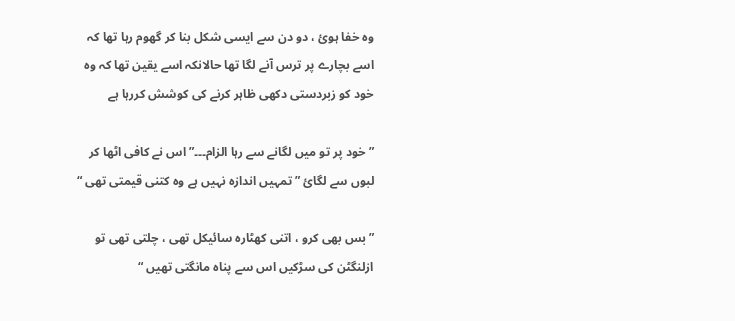وہ خفا ہوئ ، دو دن سے ایسی شکل بنا کر گھوم رہا تھا کہ اسے بچارے پر ترس آنے لگا تھا حالانکہ اسے یقین تھا کہ وہ خود کو زبردستی دکھی ظاہر کرنے کی کوشش کررہا ہے

” خود پر تو میں لگانے سے رہا الزام۔۔۔” اس نے کافی اٹھا کر لبوں سے لگائ ” تمہیں اندازہ نہیں ہے وہ کتنی قیمتی تھی “

” بس بھی کرو ، اتنی کھٹارہ سائیکل تھی ، چلتی تھی تو ازلنگٹن کی سڑکیں اس سے پناہ مانگتی تھیں “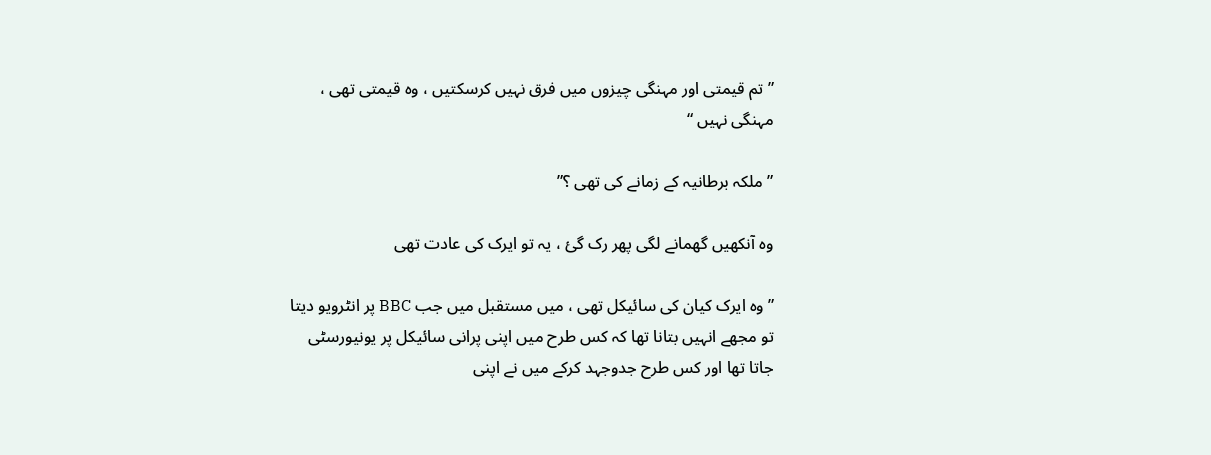” تم قیمتی اور مہنگی چیزوں میں فرق نہیں کرسکتیں ، وہ قیمتی تھی ، مہنگی نہیں “

” ملکہ برطانیہ کے زمانے کی تھی ؟”

وہ آنکھیں گھمانے لگی پھر رک گئ ، یہ تو ایرک کی عادت تھی

” وہ ایرک کیان کی سائیکل تھی ، میں مستقبل میں جب BBC پر انٹرویو دیتا تو مجھے انہیں بتانا تھا کہ کس طرح میں اپنی پرانی سائیکل پر یونیورسٹی جاتا تھا اور کس طرح جدوجہد کرکے میں نے اپنی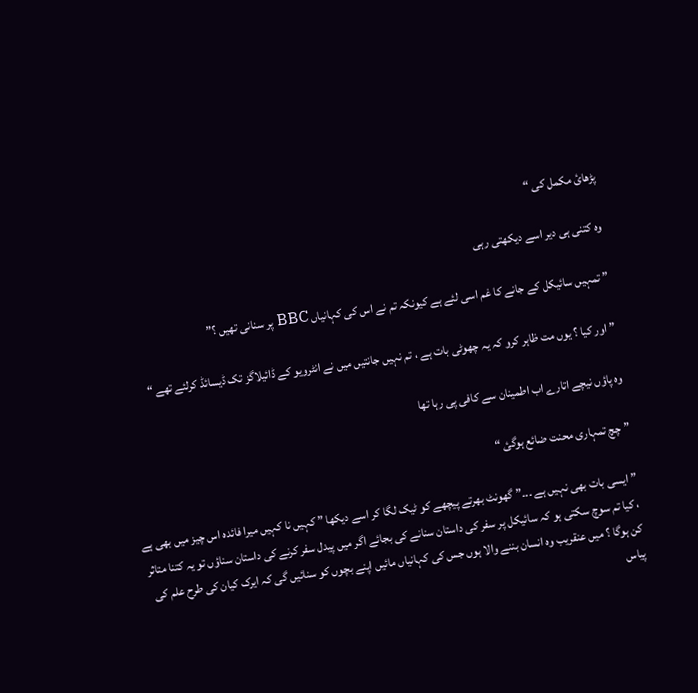پڑھائ مکمل کی “

وہ کتنی ہی دیر اسے دیکھتی رہی

” تمہیں سائیکل کے جانے کا غم اسی لئے ہے کیونکہ تم نے اس کی کہانیاں BBC پر سنانی تھیں ؟”

” اور کیا ؟ یوں مت ظاہر کرو کہ یہ چھوٹی بات ہے ، تم نہیں جانتیں میں نے انٹرویو کے ڈائیلاگز تک ڈیسائڈ کرلئے تھے “

وہ پاؤں نیچے اتارے اب اطمینان سے کافی پی رہا تھا

” چچ تمہاری محنت ضائع ہوگئ “

” ایسی بات بھی نہیں ہے ۔۔۔” گھونٹ بھرتے پیچھے کو ٹیک لگا کر اسے دیکھا ” کہیں نا کہیں میرا فائدہ اس چیز میں بھی ہے ، کیا تم سوچ سکتی ہو کہ سائیکل پر سفر کی داستان سنانے کی بجائے اگر میں پیدل سفر کرنے کی داستان سناؤں تو یہ کتنا متاثر کن ہوگا ؟ میں عنقریب وہ انسان بننے والا ہوں جس کی کہانیاں مائیں اپنے بچوں کو سنائیں گی کہ ایرک کیان کی طرح علم کی پیاس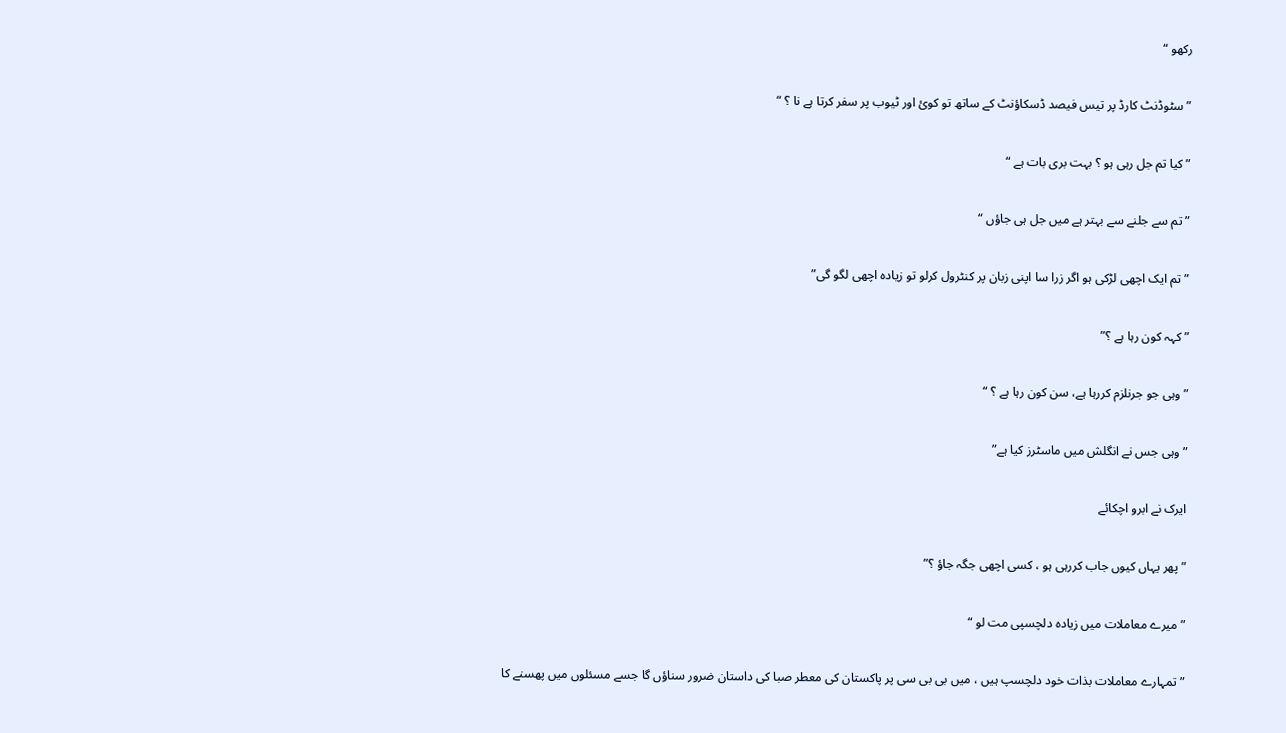رکھو “

” سٹوڈنٹ کارڈ پر تیس فیصد ڈسکاؤنٹ کے ساتھ تو کوئ اور ٹیوب پر سفر کرتا ہے نا ؟ “

” کیا تم جل رہی ہو ؟ بہت بری بات ہے “

” تم سے جلنے سے بہتر ہے میں جل ہی جاؤں “

” تم ایک اچھی لڑکی ہو اگر زرا سا اپنی زبان پر کنٹرول کرلو تو زیادہ اچھی لگو گی”

” کہہ کون رہا ہے ؟”

” وہی جو جرنلزم کررہا ہے، سن کون رہا ہے ؟ “

” وہی جس نے انگلش میں ماسٹرز کیا ہے”

ایرک نے ابرو اچکائے

” پھر یہاں کیوں جاب کررہی ہو ، کسی اچھی جگہ جاؤ ؟”

” میرے معاملات میں زیادہ دلچسپی مت لو “

” تمہارے معاملات بذات خود دلچسپ ہیں ، میں بی بی سی پر پاکستان کی معطر صبا کی داستان ضرور سناؤں گا جسے مسئلوں میں پھسنے کا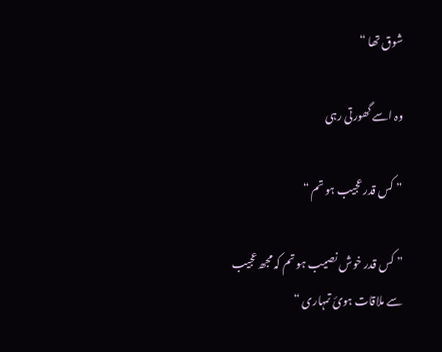شوق تھا “

وہ اسے گھورتی رہی

” کس قدر عجیب ہو تم “

” کس قدر خوش نصیب ہو تم کہ مجھ عجیب سے ملاقات ہوئ تمہاری “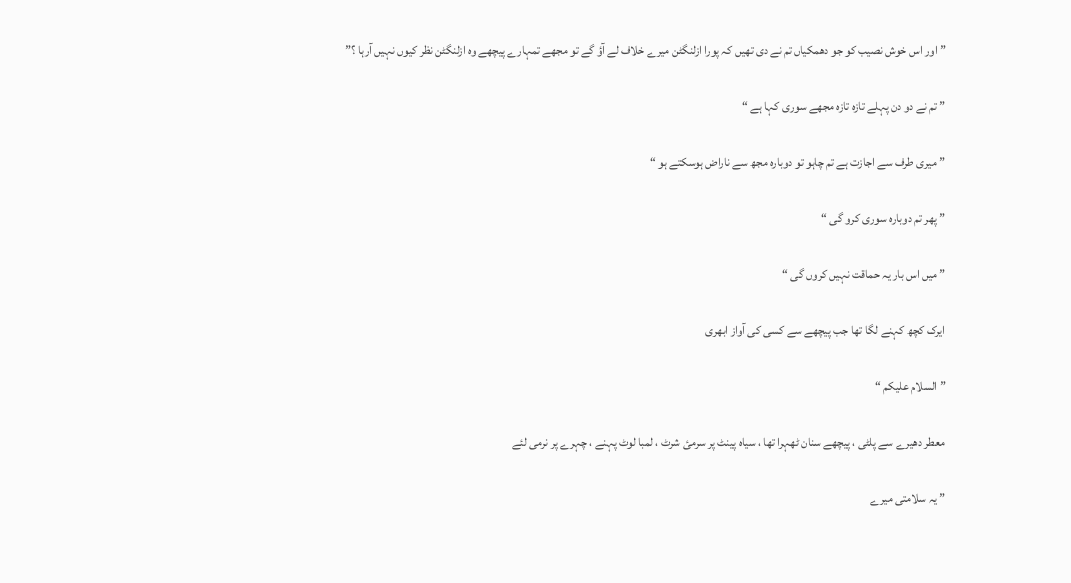” اور اس خوش نصیب کو جو دھمکیاں تم نے دی تھیں کہ پورا ازلنگٹن میرے خلاف لے آؤ گے تو مجھے تمہارے پیچھے وہ ازلنگٹن نظر کیوں نہیں آرہا ؟”

” تم نے دو دن پہلے تازہ تازہ مجھے سوری کہا ہے “

” میری طرف سے اجازت ہے تم چاہو تو دوبارہ مجھ سے ناراض ہوسکتے ہو “

” پھر تم دوبارہ سوری کرو گی “

” میں اس بار یہ حماقت نہیں کروں گی “

ایرک کچھ کہنے لگا تھا جب پیچھے سے کسی کی آواز ابھری

” السلام علیکم “

معطر دھیرے سے پلٹی ، پیچھے سنان ٹھہرا تھا ، سیاہ پینٹ پر سرمئ شرٹ ، لمبا لوٹ پہنے ، چہرے پر نرمی لئے

” یہ سلامتی میرے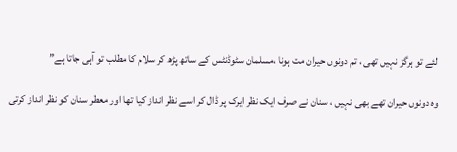لئے تو ہرگز نہیں تھی ، تم دونوں حیران مت ہونا ،مسلمان سٹوڈنٹس کے ساتھ پڑھ کر سلام کا مطلب تو آہی جاتا ہے”

وہ دونوں حیران تھے بھی نہیں ، سنان نے صرف ایک نظر ایرک پر ڈال کر اسے نظر انداز کیا تھا اور معطر سنان کو نظر انداز کرتی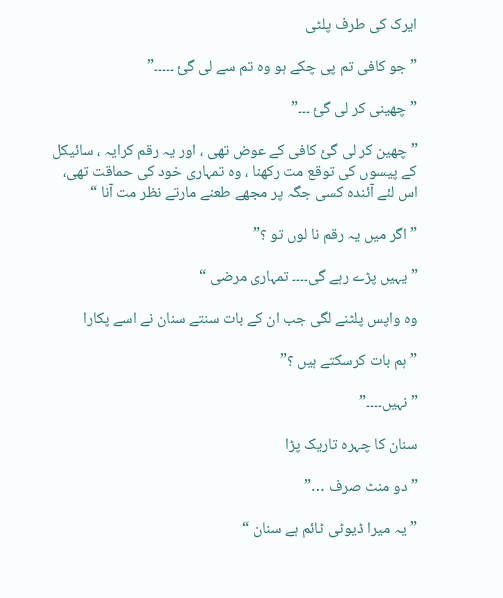ایرک کی طرف پلٹی

” جو کافی تم پی چکے ہو وہ تم سے لی گئ ۔۔۔۔۔”

” چھینی کر لی گئ ۔۔۔”

” چھین کر لی گئ کافی کے عوض تھی ، اور یہ رقم کرایہ ، سائیکل کے پیسوں کی توقع مت رکھنا ، وہ تمہاری خود کی حماقت تھی، اس لئے آئندہ کسی جگہ پر مجھے طعنے مارتے نظر مت آنا “

” اگر میں یہ رقم نا لوں تو ؟”

” یہیں پڑے رہے گی۔۔۔۔ تمہاری مرضی “

وہ واپس پلٹنے لگی جب ان کے بات سنتے سنان نے اسے پکارا

” ہم بات کرسکتے ہیں ؟”

” نہیں۔۔۔۔”

سنان کا چہرہ تاریک پڑا

” دو منٹ صرف …”

” یہ میرا ڈیوٹی ٹائم ہے سنان “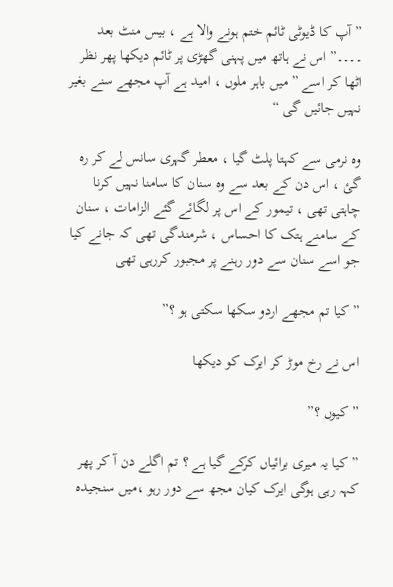” آپ کا ڈیوٹی ٹائم ختم ہونے والا ہے ، بیس منٹ بعد ۔۔۔۔” اس نے ہاتھ میں پہنی گھڑی پر ٹائم دیکھا پھر نظر اٹھا کر اسے ” میں باہر ملوں ، امید ہے آپ مجھے سنے بغیر نہیں جائیں گی “

وہ نرمی سے کہتا پلٹ گیا ، معطر گہری سانس لے کر رہ گئ ، اس دن کے بعد سے وہ سنان کا سامنا نہیں کرنا چاہتی تھی ، تیمور کے اس پر لگائے گئے الزامات ، سنان کے سامنے ہتک کا احساس ، شرمندگی تھی کہ جانے کیا جو اسے سنان سے دور رہنے پر مجبور کررہی تھی

” کیا تم مجھے اردو سکھا سکتی ہو ؟”

اس نے رخ موڑ کر ایرک کو دیکھا

” کیوں ؟”

” کیا یہ میری برائیاں کرکے گیا ہے ؟ تم اگلے دن آ کر پھر کہہ رہی ہوگی ایرک کیان مجھ سے دور رہو ،میں سنجیدہ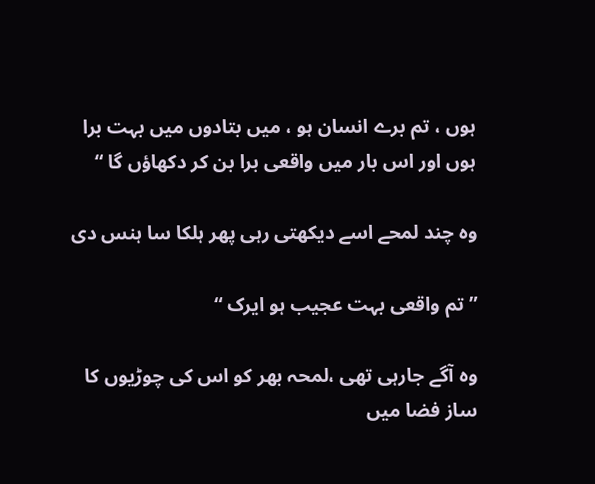ہوں ، تم برے انسان ہو ، میں بتادوں میں بہت برا ہوں اور اس بار میں واقعی برا بن کر دکھاؤں گا “

وہ چند لمحے اسے دیکھتی رہی پھر ہلکا سا ہنس دی

” تم واقعی بہت عجیب ہو ایرک “

وہ آگے جارہی تھی ،لمحہ بھر کو اس کی چوڑیوں کا ساز فضا میں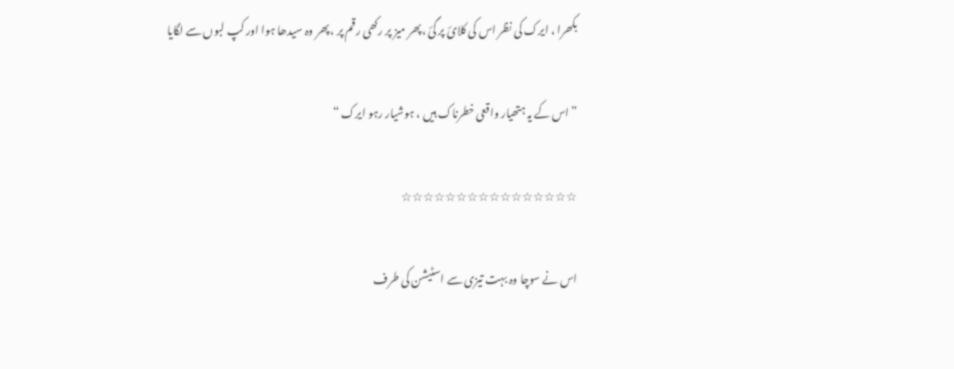بکھرا ، ایرک کی نظر اس کی کلائ پر گئ ،پھر میز پر رکھی رقم پر ، پھر وہ سیدھا ہوا اور کپ لبوں سے لگایا

” اس کے یہ ہتھیار واقعی خطرناک ہیں ، ہوشیار رہو ایرک “

☆☆☆☆☆☆☆☆☆☆☆☆☆☆☆☆

اس نے سوچا وہ بہت تیزی سے اسٹیشن کی طرف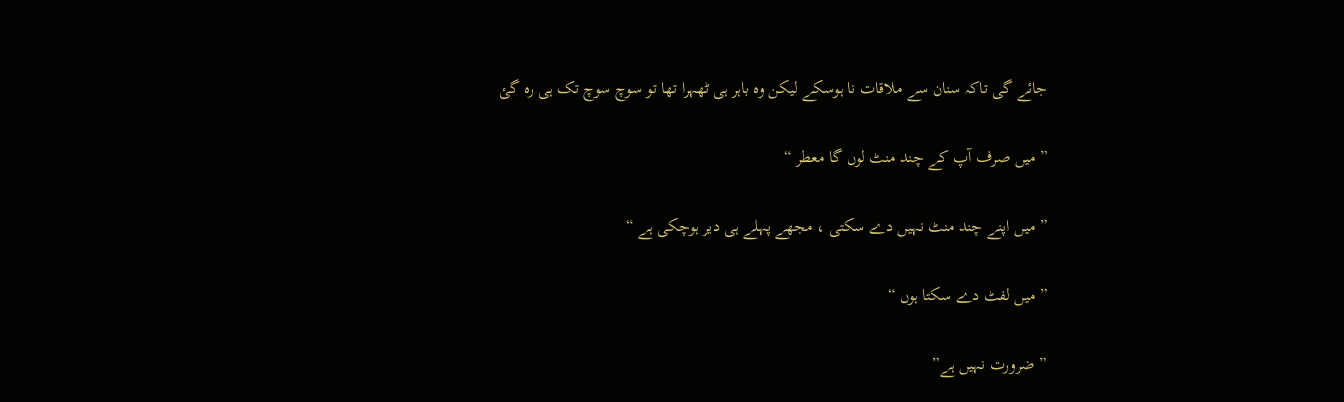جائے گی تاکہ سنان سے ملاقات نا ہوسکے لیکن وہ باہر ہی ٹھہرا تھا تو سوچ سوچ تک ہی رہ گئ

” میں صرف آپ کے چند منٹ لوں گا معطر “

” میں اپنے چند منٹ نہیں دے سکتی ، مجھے پہلے ہی دیر ہوچکی ہے “

” میں لفٹ دے سکتا ہوں “

” ضرورت نہیں ہے”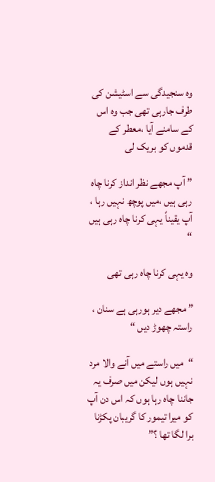وہ سنجیدگی سے اسٹیشن کی طرف جارہی تھی جب وہ اس کے سامنے آیا ،معطر کے قدموں کو بریک لی

” آپ مجھے نظر انداز کرنا چاہ رہی ہیں ،میں پوچھ نہیں رہا ، آپ یقیناً یہی کرنا چاہ رہی ہیں “

وہ یہی کرنا چاہ رہی تھی

” مجھے دیر ہورہی ہے سنان ، راستہ چھوڑ دیں “

“میں راستے میں آنے والا مرد نہیں ہوں لیکن میں صرف یہ جاننا چاہ رہا ہوں کہ اس دن آپ کو میرا تیمور کا گریبان پکڑنا برا لگا تھا ؟”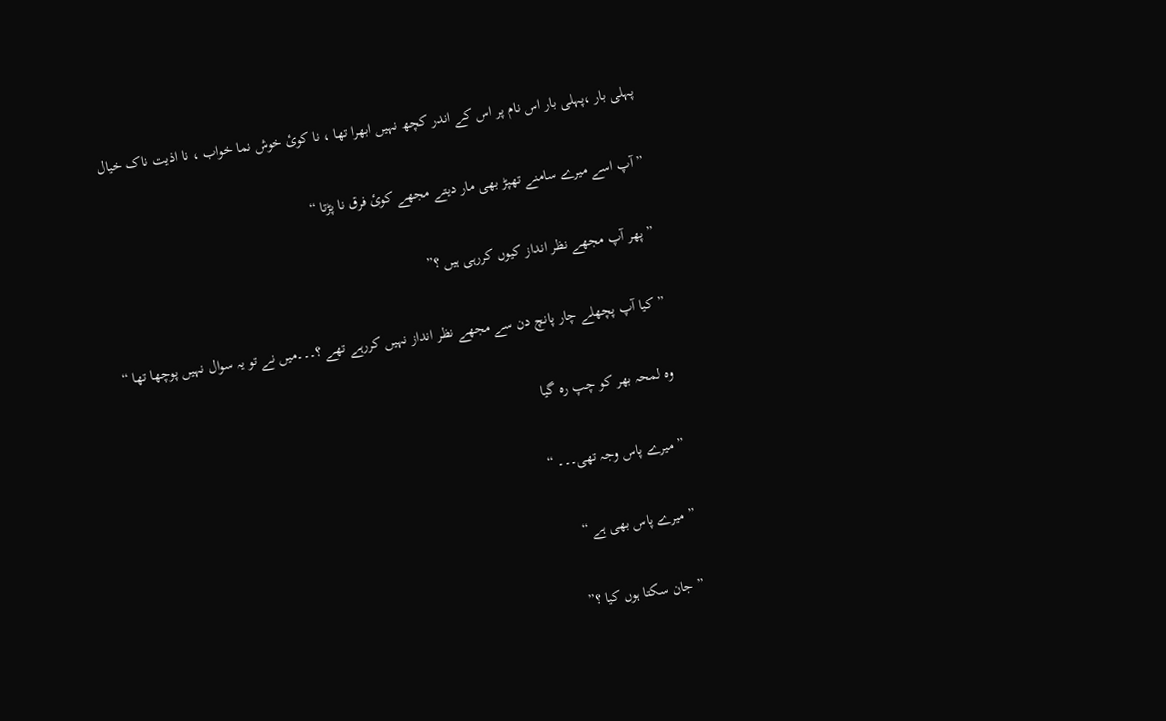پہلی بار ،پہلی بار اس نام پر اس کے اندر کچھ نہیں ابھرا تھا ، نا کوئ خوش نما خواب ، نا اذیت ناک خیال

” آپ اسے میرے سامنے تھپڑ بھی مار دیتے مجھے کوئ فرق نا پڑتا “

” پھر آپ مجھے نظر انداز کیوں کررہی ہیں ؟”

” کیا آپ پچھلے چار پانچ دن سے مجھے نظر انداز نہیں کررہے تھے ؟۔۔۔میں نے تو یہ سوال نہیں پوچھا تھا “

وہ لمحہ بھر کو چپ رہ گیا

” میرے پاس وجہ تھی۔۔۔ “

” میرے پاس بھی ہے “

” جان سکتا ہوں کیا ؟”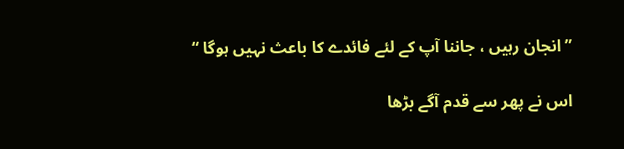” انجان رہیں ، جاننا آپ کے لئے فائدے کا باعث نہیں ہوگا “

اس نے پھر سے قدم آگے بڑھا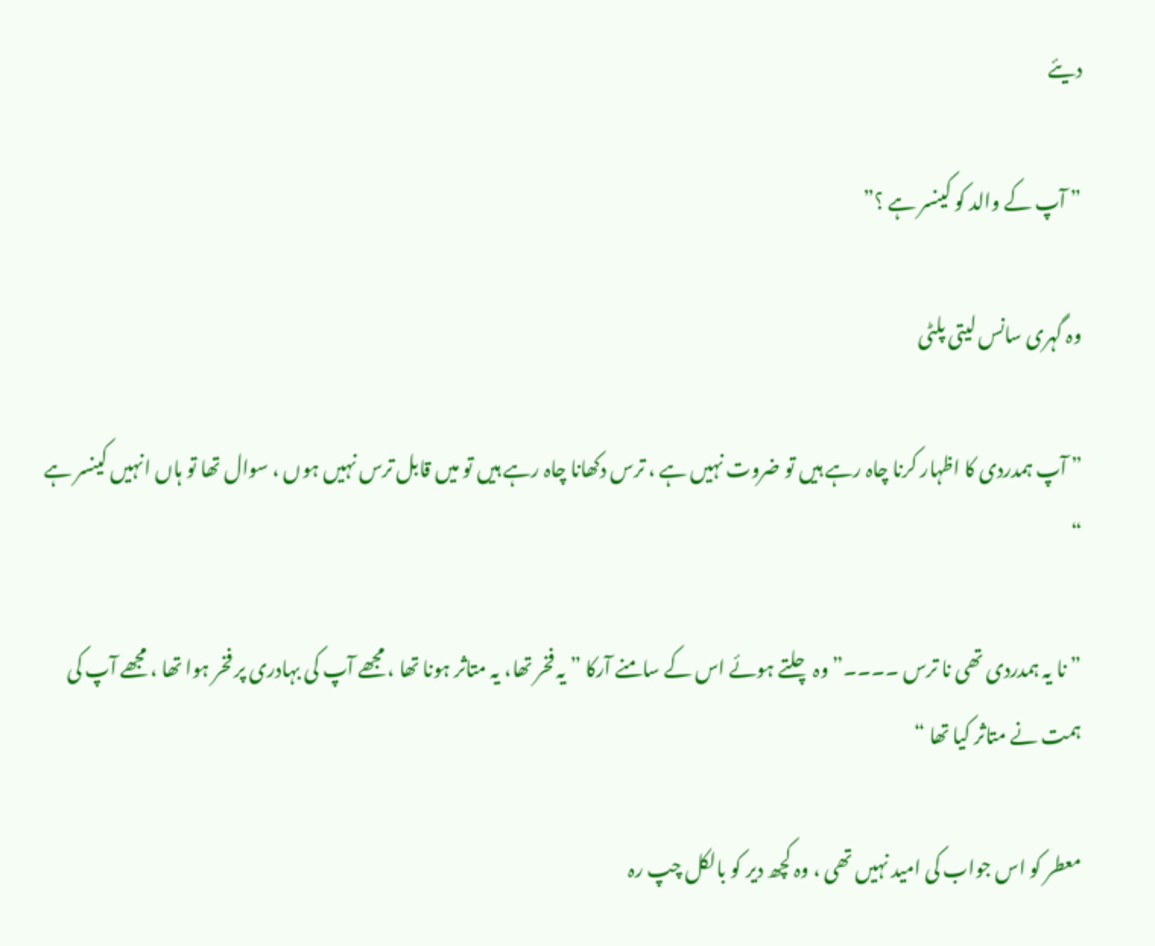دیئے

” آپ کے والد کو کینسر ہے ؟”

وہ گہری سانس لیتی پلٹی

” آپ ہمدردی کا اظہار کرنا چاہ رہے ہیں تو ضروت نہیں ہے ، ترس دکھانا چاہ رہے ہیں تو میں قابل ترس نہیں ہوں ، سوال تھا تو ہاں انہیں کینسر ہے “

” نا یہ ہمدردی تھی نا ترس ۔۔۔۔” وہ چلتے ہوئے اس کے سامنے آرکا ” یہ فخر تھا، یہ متاثر ہونا تھا ، مجھے آپ کی بہادری پر فخر ہوا تھا ، مجھے آپ کی ہمت نے متاثر کیا تھا “

معطر کو اس جواب کی امید نہیں تھی ، وہ کچھ دیر کو بالکل چپ رہ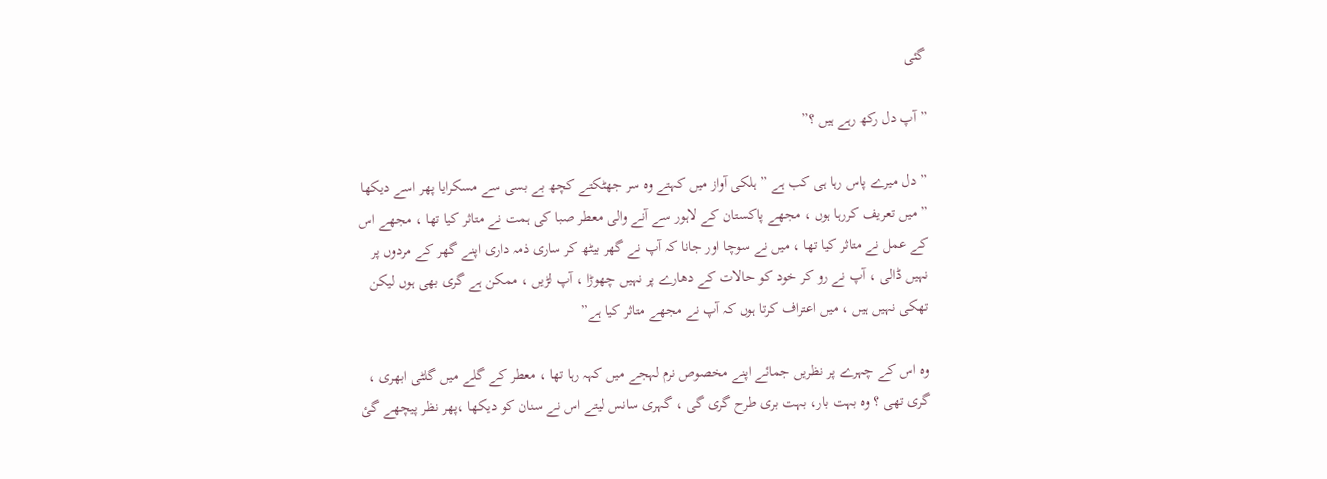گئی

” آپ دل رکھ رہے ہیں ؟”

” دل میرے پاس رہا ہی کب ہے ” ہلکی آواز میں کہتے وہ سر جھٹکتے کچھ بے بسی سے مسکرایا پھر اسے دیکھا ” میں تعریف کررہا ہوں ، مجھے پاکستان کے لاہور سے آنے والی معطر صبا کی ہمت نے متاثر کیا تھا ، مجھے اس کے عمل نے متاثر کیا تھا ، میں نے سوچا اور جانا کہ آپ نے گھر بیٹھ کر ساری ذمہ داری اپنے گھر کے مردوں پر نہیں ڈالی ، آپ نے رو کر خود کو حالات کے دھارے پر نہیں چھوڑا ، آپ لڑیں ، ممکن ہے گری بھی ہوں لیکن تھکی نہیں ہیں ، میں اعتراف کرتا ہوں کہ آپ نے مجھے متاثر کیا ہے”

وہ اس کے چہرے پر نظریں جمائے اپنے مخصوص نرم لہجے میں کہہ رہا تھا ، معطر کے گلے میں گلٹی ابھری ، گری تھی ؟ وہ بہت بار، بہت بری طرح گری گی ، گہری سانس لیتے اس نے سنان کو دیکھا ،پھر نظر پیچھے گئ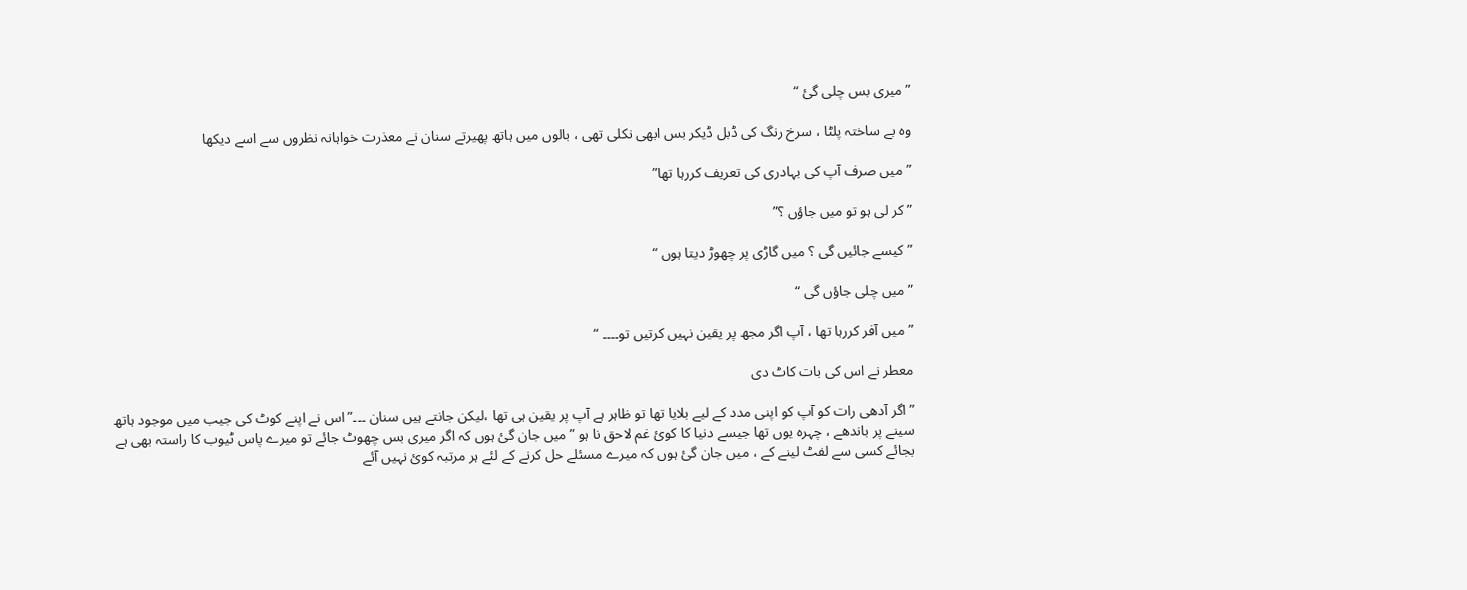” میری بس چلی گئ “

وہ بے ساختہ پلٹا ، سرخ رنگ کی ڈبل ڈیکر بس ابھی نکلی تھی ، بالوں میں ہاتھ پھیرتے سنان نے معذرت خواہانہ نظروں سے اسے دیکھا

” میں صرف آپ کی بہادری کی تعریف کررہا تھا”

” کر لی ہو تو میں جاؤں ؟”

” کیسے جائیں گی ؟ میں گاڑی پر چھوڑ دیتا ہوں “

” میں چلی جاؤں گی “

” میں آفر کررہا تھا ، آپ اگر مجھ پر یقین نہیں کرتیں تو۔۔۔۔ “

معطر نے اس کی بات کاٹ دی

” اگر آدھی رات کو آپ کو اپنی مدد کے لیے بلایا تھا تو ظاہر ہے آپ پر یقین ہی تھا ،لیکن جانتے ہیں سنان ۔۔۔” اس نے اپنے کوٹ کی جیب میں موجود ہاتھ سینے پر باندھے ، چہرہ یوں تھا جیسے دنیا کا کوئ غم لاحق نا ہو ” میں جان گئ ہوں کہ اگر میری بس چھوٹ جائے تو میرے پاس ٹیوب کا راستہ بھی ہے بجائے کسی سے لفٹ لینے کے ، میں جان گئ ہوں کہ میرے مسئلے حل کرنے کے لئے ہر مرتبہ کوئ نہیں آئے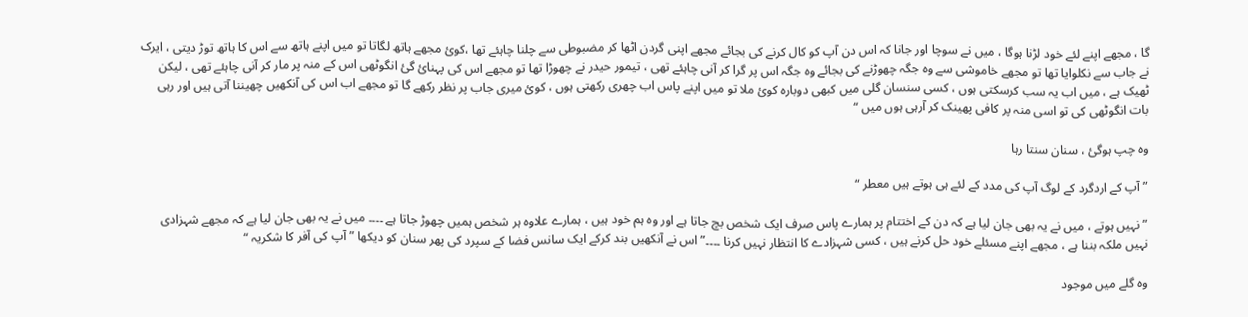گا ، مجھے اپنے لئے خود لڑنا ہوگا ، میں نے سوچا اور جانا کہ اس دن آپ کو کال کرنے کی بجائے مجھے اپنی گردن اٹھا کر مضبوطی سے چلنا چاہئے تھا ،کوئ مجھے ہاتھ لگاتا تو میں اپنے ہاتھ سے اس کا ہاتھ توڑ دیتی ، ایرک نے جاب سے نکلوایا تھا تو مجھے خاموشی سے وہ جگہ چھوڑنے کی بجائے وہ جگہ اس پر گرا کر آنی چاہئے تھی ، تیمور حیدر نے چھوڑا تھا تو مجھے اس کی پہنائ گئ انگوٹھی اس کے منہ پر مار کر آنی چاہئے تھی ، لیکن ٹھیک ہے ، میں اب یہ سب کرسکتی ہوں ، کسی سنسان گلی میں کبھی دوبارہ کوئ ملا تو میں اپنے پاس اب چھری رکھتی ہوں ، کوئ میری جاب پر نظر رکھے گا تو مجھے اب اس کی آنکھیں چھیننا آتی ہیں اور رہی بات انگوٹھی کی تو اسی منہ پر کافی پھینک کر آرہی ہوں میں “

وہ چپ ہوگئ ، سنان سنتا رہا

” آپ کے اردگرد کے لوگ آپ کی مدد کے لئے ہی ہوتے ہیں معطر “

” نہیں ہوتے ، میں نے یہ بھی جان لیا ہے کہ دن کے اختتام پر ہمارے پاس صرف ایک شخص بچ جاتا ہے اور وہ ہم خود ہیں ، ہمارے علاوہ ہر شخص ہمیں چھوڑ جاتا ہے ۔۔۔۔ میں نے یہ بھی جان لیا ہے کہ مجھے شہزادی نہیں ملکہ بننا ہے ، مجھے اپنے مسئلے خود حل کرنے ہیں ، کسی شہزادے کا انتظار نہیں کرنا ۔۔۔۔” اس نے آنکھیں بند کرکے ایک سانس فضا کے سپرد کی پھر سنان کو دیکھا ” آپ کی آفر کا شکریہ “

وہ گلے میں موجود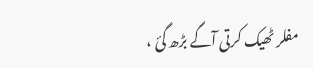مفلر ٹھیک کرتی آگے بڑھ گئ ،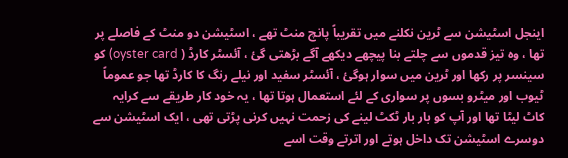اینجل اسٹیشن سے ٹرین نکلنے میں تقریباً پانچ منٹ تھے ، اسٹیشن دو منٹ کے فاصلے پر تھا ، وہ تیز قدموں سے چلتے بنا پیچھے دیکھے آگے بڑھتی گئ ، آئسٹر کارڈ ( oyster card) کو سینسر پر رکھا اور ٹرین میں سوار ہوگئ ، آئسٹر سفید اور نیلے رنگ کا کارڈ تھا جو عموماً ٹیوب اور میٹرو بسوں پر سواری کے لئے استعمال ہوتا تھا ، یہ خود کار طریقے سے کرایہ کاٹ لیٹا تھا اور آپ کو بار بار ٹکٹ لینے کی زحمت نہیں کرنی پڑتی تھی ، ایک اسٹیشن سے دوسرے اسٹیشن تک داخل ہوتے اور اترتے وقت اسے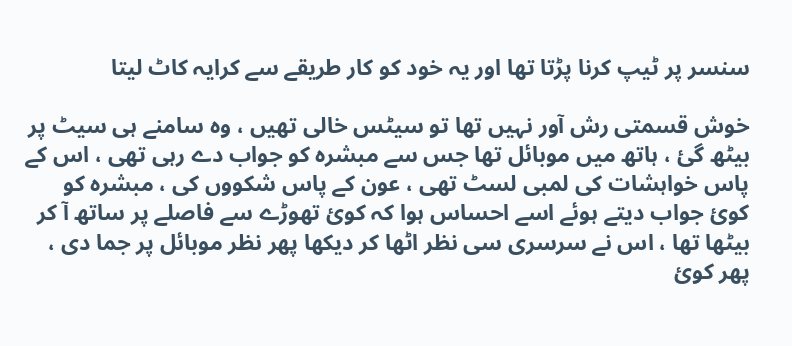سنسر پر ٹیپ کرنا پڑتا تھا اور یہ خود کو کار طریقے سے کرایہ کاٹ لیتا

خوش قسمتی رش آور نہیں تھا تو سیٹس خالی تھیں ، وہ سامنے ہی سیٹ پر بیٹھ گئ ، ہاتھ میں موبائل تھا جس سے مبشرہ کو جواب دے رہی تھی ، اس کے پاس خواہشات کی لمبی لسٹ تھی ، عون کے پاس شکووں کی ، مبشرہ کو کوئ جواب دیتے ہوئے اسے احساس ہوا کہ کوئ تھوڑے سے فاصلے پر ساتھ آ کر بیٹھا تھا ، اس نے سرسری سی نظر اٹھا کر دیکھا پھر نظر موبائل پر جما دی ، پھر کوئ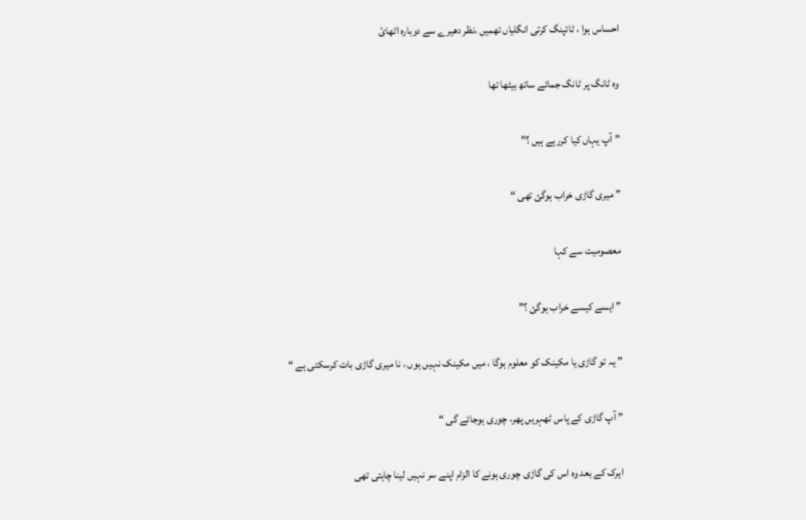احساس ہوا ، ٹائپنگ کرتی انگلیاں تھمیں ،نظر دھیرے سے دوبارہ اٹھائ

وہ ٹانگ پر ٹانگ جمائے ساتھ بیٹھا تھا

” آپ یہاں کیا کررہے ہیں ؟”

” میری گاڑی خراب ہوگئ تھی “

معصومیت سے کہا

” ایسے کیسے خراب ہوگئ ؟”

” یہ تو گاڑی یا مکینک کو معلوم ہوگا ، میں مکینک نہیں ہوں ، نا میری گاڑی بات کرسکتی ہے “

” آپ گاڑی کے پاس ٹھہریں پھر، چوری ہوجائے گی “

ایرک کے بعد وہ اس کی گاڑی چوری ہونے کا الزام اپنے سر نہیں لینا چاہتی تھی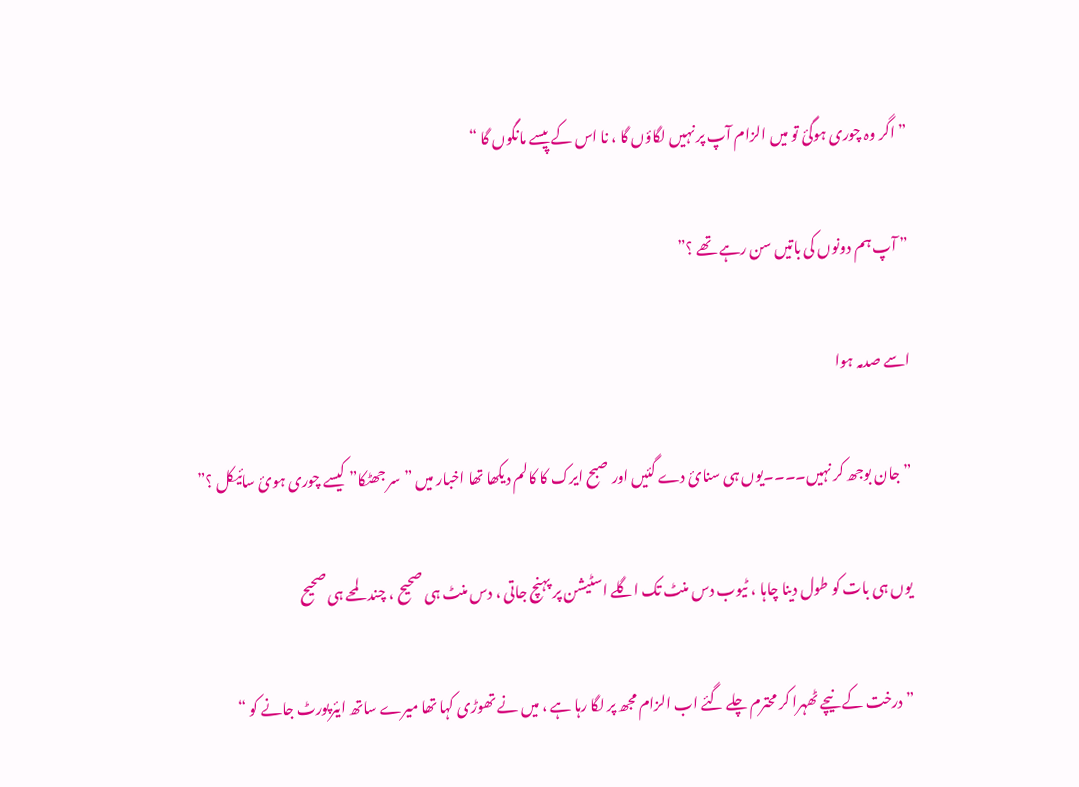” اگر وہ چوری ہوگئ تو میں الزام آپ پر نہیں لگاؤں گا ، نا اس کے پیسے مانگوں گا “

” آپ ہم دونوں کی باتیں سن رہے تھے ؟”

اسے صدمہ ہوا

” جان بوجھ کر نہیں۔۔۔۔یوں ہی سنائ دے گئیں اور صبح ایرک کا کالم دیکھا تھا اخبار میں ” سر جھٹکا” کیسے چوری ہوئ سائیکل ؟”

یوں ہی بات کو طول دینا چاہا ، ٹیوب دس منٹ تک اگلے اسٹیشن پر پہنچ جاتی ، دس منٹ ہی صحیح ، چند لمحے ہی صحیح

” درخت کے نیچے ٹھہرا کر محترم چلے گئے اب الزام مجھ پر لگا رہا ہے ، میں نے تھوڑی کہا تھا میرے ساتھ ایئرپورٹ جانے کو “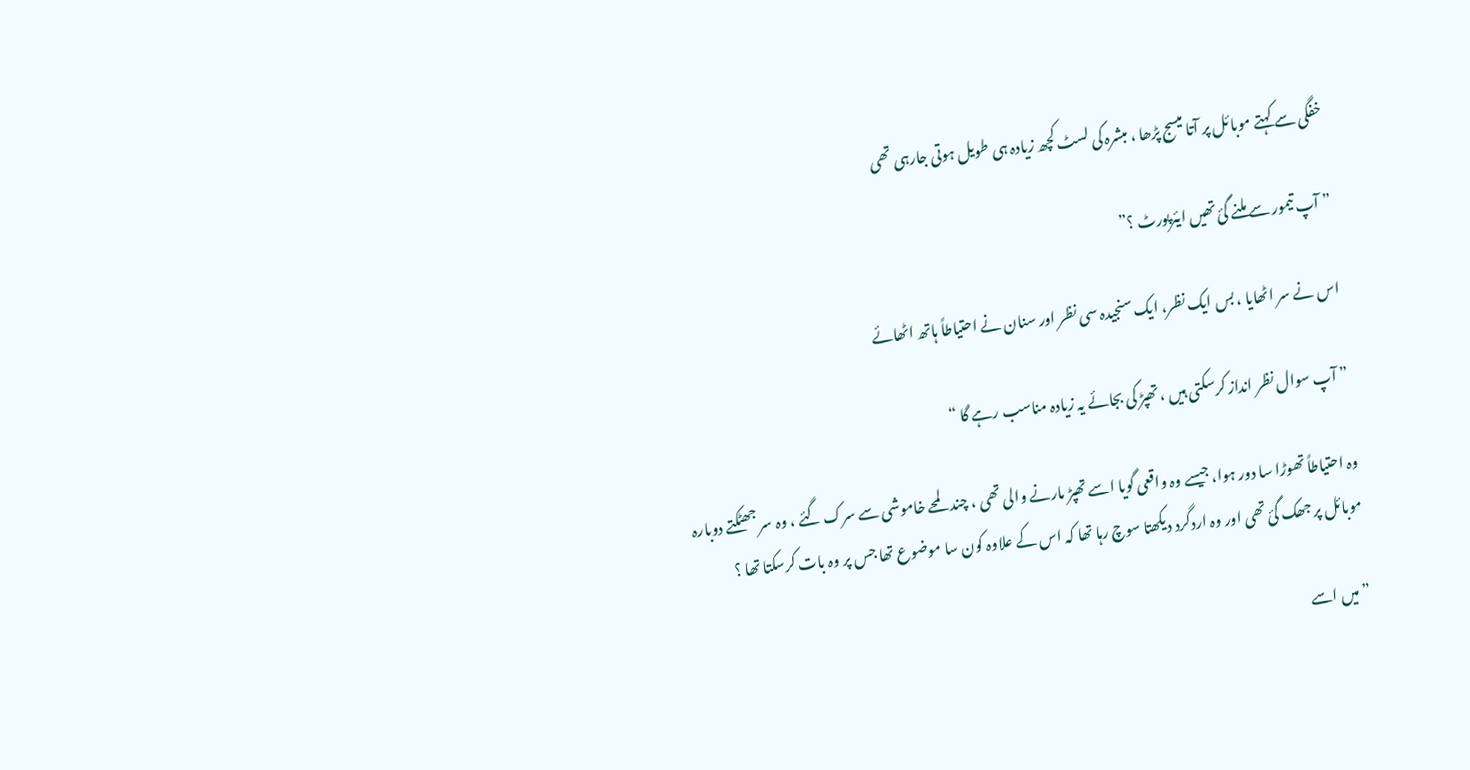خفگی سے کہتے موبائل پر آتا میسج پڑھا ، مبشرہ کی لسٹ کچھ زیادہ ہی طویل ہوتی جارہی تھی

” آپ تیمور سے ملنے گئ تھیں ایئرپورٹ ؟”

اس نے سر اٹھایا ، بس ایک نظر، ایک سنجیدہ سی نظر اور سنان نے احتیاطاً ہاتھ اٹھائے

” آپ سوال نظر انداز کرسکتی ہیں ، تھپڑ کی بجائے یہ زیادہ مناسب رہے گا “

وہ احتیاطاً تھوڑا سا دور ہوا، جیسے وہ واقعی گویا اسے تھپڑ مارنے والی تھی ، چند لمحے خاموشی سے سرک گئے ، وہ سر جھٹکتے دوبارہ موبائل پر جھک گئ تھی اور وہ اردگرد دیکھتا سوچ رہا تھا کہ اس کے علاوہ کون سا موضوع تھا جس پر وہ بات کرسکتا تھا ؟

” میں اسے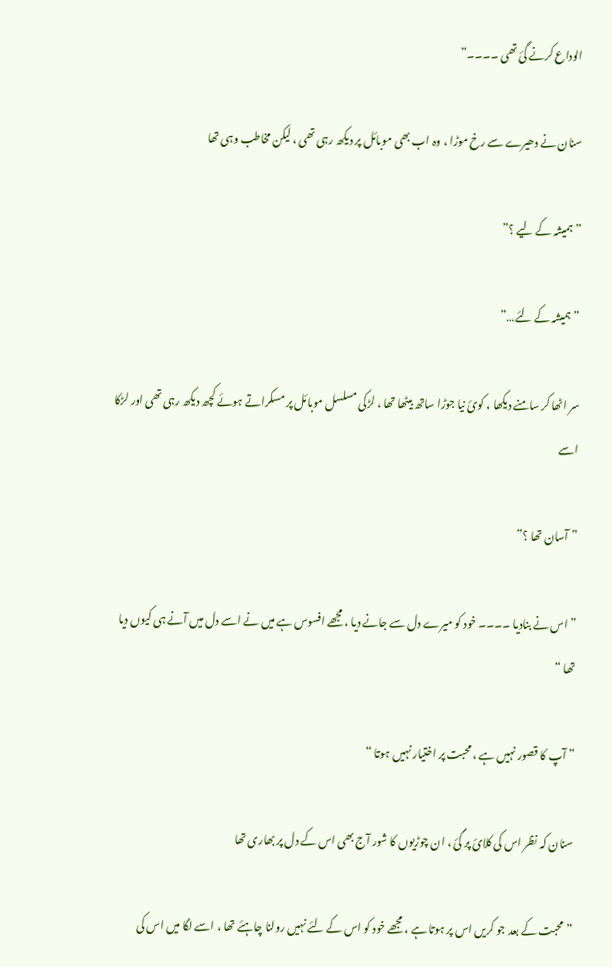الوداع کرنے گئ تھی ۔۔۔۔”

سنان نے دھیرے سے رخ موڑا ، وہ اب بھی موبائل پر دیکھ رہی تھی ، لیکن مخاطب وہی تھا

” ہمیشہ کے لیے ؟”

” ہمیشہ کے لئے…”

سر اٹھا کر سامنے دیکھا ، کوئ نیا جوڑا ساتھ بیٹھا تھا ، لڑکی مسلسل موبائل پر مسکراتے ہوئے کچھ دیکھ رہی تھی اور لڑکا اسے

” آسان تھا ؟”

” اس نے بنادیا ۔۔۔۔ خود کو میرے دل سے جانے دیا ، مجھے افسوس ہے میں نے اسے دل میں آنے ہی کیوں دیا تھا “

” آپ کا قصور نہیں ہے ، محبت پر اختیار نہیں ہوتا “

سنان کہ نظر اس کی کلائ پر گئ ، ان چوڑیوں کا شور آج بھی اس کے دل پر بھاری تھا

” محبت کے بعد جو کریں اس پر ہوتا ہے ، مجھے خود کو اس کے لئے نہیں رولنا چاہئے تھا ، اسے لگا میں اس کی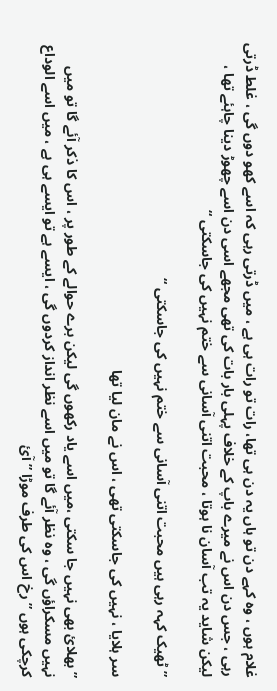غلام ہوں ، وہ کہے دن تو ہاں یہ دن ہی تھا، رات تو رات ہی ہے ، میں ڈرتی رہی کہ اسے کھو دوں گی ، غلط ڈرتی رہی ، جس دن اس نے میرے باپ کے خلاف پہلی بار بات کی تھی مجھے اسی دن اسے چھوڑ دینا چاہئے تھا ، لیکن شاید یہ تب آسان نا ہوتا ، محبت اتنی آسانی سے ختم نہیں کی جاسکتی “

” ٹھیک کہہ رہی ہیں محبت اتنی آسانی سے ختم نہیں کی جاسکتی “

سر ہلایا ، نہیں کی جاسکتی تھی ، اس نے مان لیا تھا

” بھلائ بھی نہیں جا سکتی ،میں اسے یاد رکھوں گی لیکن برے حوالے کے طور پر ، اس کا ذکر آئے گا تو میں نہیں مسکراؤں گی ، وہ نظر آئے گا تو میں اسے نظر انداز کردوں گی ، ایسے ہے تو ایسے ہی ہے ، میں اسے الوداع کرچکی ہوں ” رخ اس کی طرف موڑا ” آئ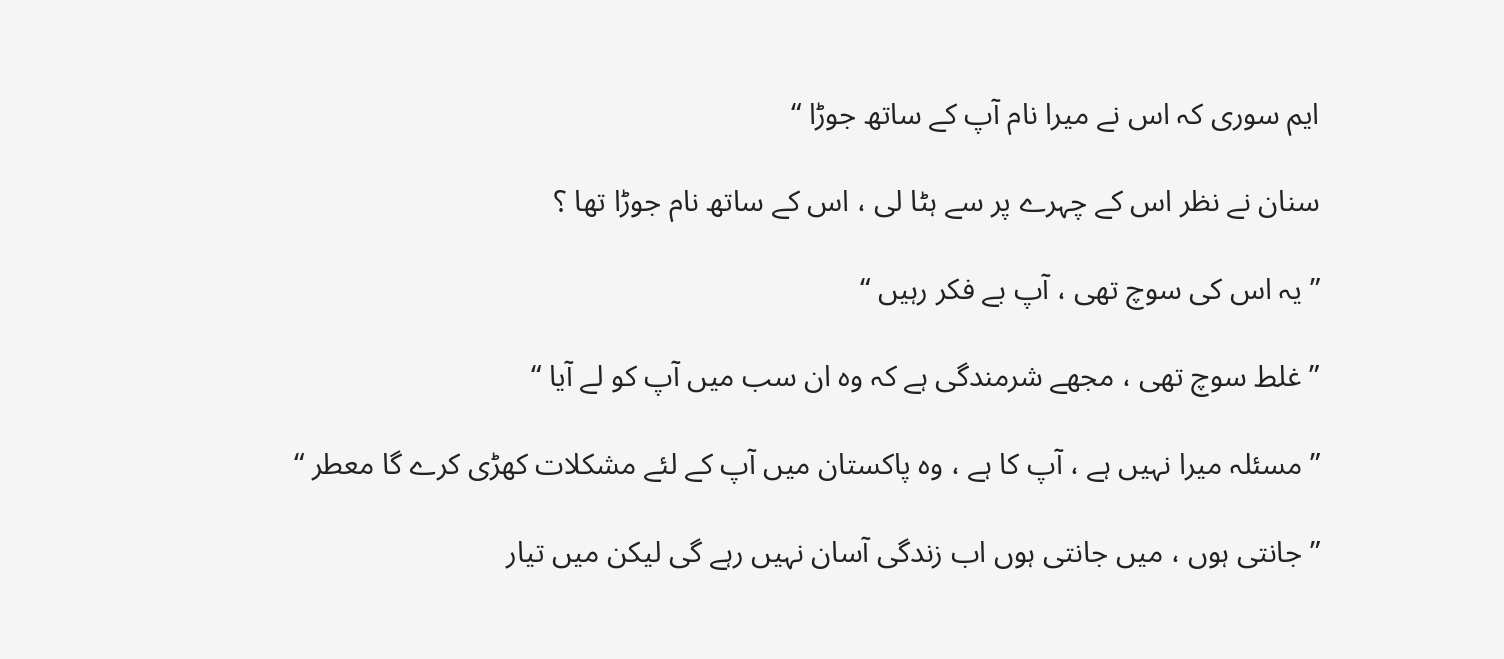ایم سوری کہ اس نے میرا نام آپ کے ساتھ جوڑا “

سنان نے نظر اس کے چہرے پر سے ہٹا لی ، اس کے ساتھ نام جوڑا تھا ؟

” یہ اس کی سوچ تھی ، آپ بے فکر رہیں “

” غلط سوچ تھی ، مجھے شرمندگی ہے کہ وہ ان سب میں آپ کو لے آیا “

” مسئلہ میرا نہیں ہے ، آپ کا ہے ، وہ پاکستان میں آپ کے لئے مشکلات کھڑی کرے گا معطر “

” جانتی ہوں ، میں جانتی ہوں اب زندگی آسان نہیں رہے گی لیکن میں تیار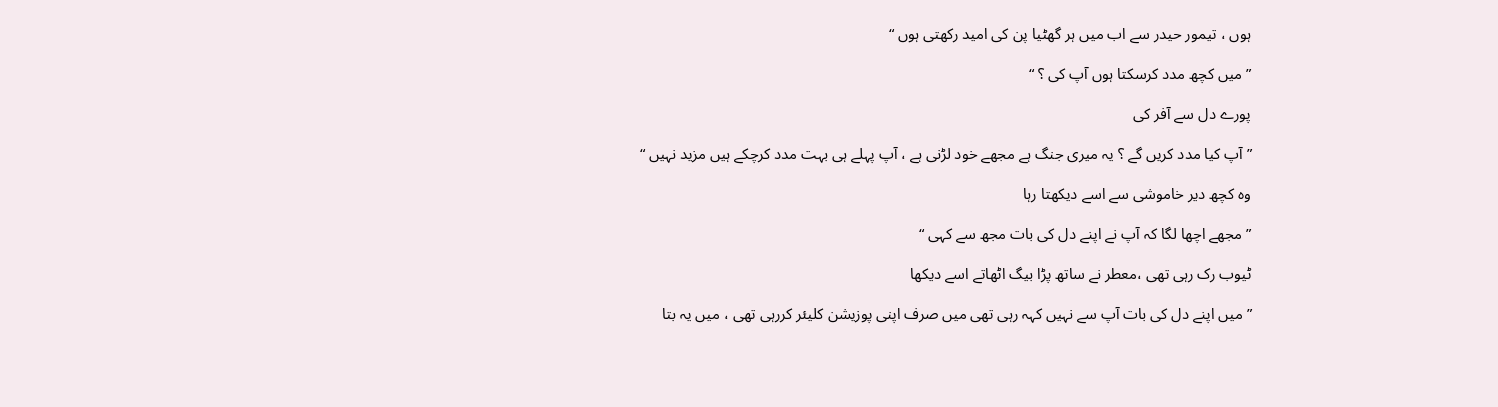ہوں ، تیمور حیدر سے اب میں ہر گھٹیا پن کی امید رکھتی ہوں “

” میں کچھ مدد کرسکتا ہوں آپ کی ؟ “

پورے دل سے آفر کی

” آپ کیا مدد کریں گے ؟ یہ میری جنگ ہے مجھے خود لڑنی ہے ، آپ پہلے ہی بہت مدد کرچکے ہیں مزید نہیں “

وہ کچھ دیر خاموشی سے اسے دیکھتا رہا

” مجھے اچھا لگا کہ آپ نے اپنے دل کی بات مجھ سے کہی “

ٹیوب رک رہی تھی ،معطر نے ساتھ پڑا بیگ اٹھاتے اسے دیکھا

” میں اپنے دل کی بات آپ سے نہیں کہہ رہی تھی میں صرف اپنی پوزیشن کلیئر کررہی تھی ، میں یہ بتا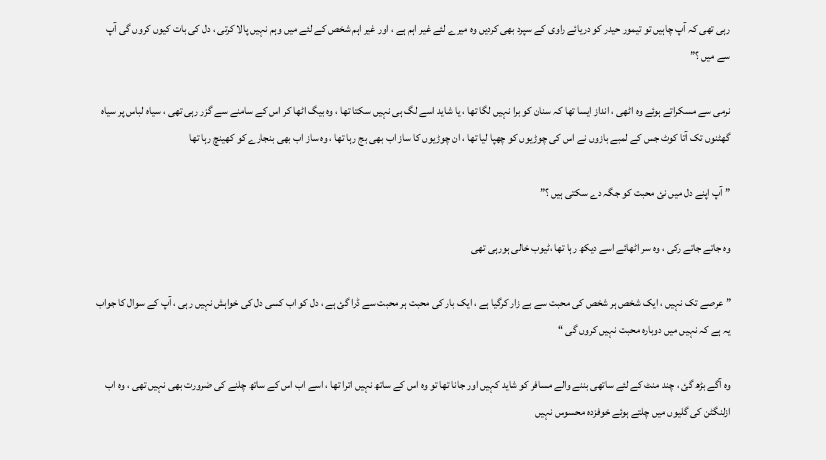رہی تھی کہ آپ چاہیں تو تیمور حیدر کو دریائے راوی کے سپرد بھی کردیں وہ میرے لئے غیر اہم ہے ، اور غیر اہم شخص کے لئے میں وہم نہیں پالا کرتی ، دل کی بات کیوں کروں گی آپ سے میں ؟”

نرمی سے مسکراتے ہوئے وہ اٹھی ، انداز ایسا تھا کہ سنان کو برا نہیں لگا تھا ، یا شاید اسے لگ ہی نہیں سکتا تھا ، وہ بیگ اٹھا کر اس کے سامنے سے گزر رہی تھی ، سیاہ لباس پر سیاہ گھٹنوں تک آتا کوٹ جس کے لمبے بازوں نے اس کی چوڑیوں کو چھپا لیا تھا ، ان چوڑیوں کا ساز اب بھی بج رہا تھا ، وہ ساز اب بھی بنجارے کو کھینچ رہا تھا

” آپ اپنے دل میں نئ محبت کو جگہ دے سکتی ہیں ؟”

وہ جاتے جاتے رکی ، وہ سر اٹھائے اسے دیکھ رہا تھا ،ٹیوب خالی ہورہی تھی

” عرصے تک نہیں ، ایک شخص ہر شخص کی محبت سے بے زار کرگیا ہے ، ایک بار کی محبت ہر محبت سے ڈرا گئ ہے ، دل کو اب کسی دل کی خواہش نہیں رہی ، آپ کے سوال کا جواب یہ ہے کہ نہیں میں دوبارہ محبت نہیں کروں گی “

وہ آگے بڑھ گئ ، چند منٹ کے لئے ساتھی بننے والے مسافر کو شاید کہیں اور جانا تھا تو وہ اس کے ساتھ نہیں اترا تھا ، اسے اب اس کے ساتھ چلنے کی ضرورت بھی نہیں تھی ، وہ اب ازلنگٹن کی گلیوں میں چلتے ہوئے خوفزدہ محسوس نہیں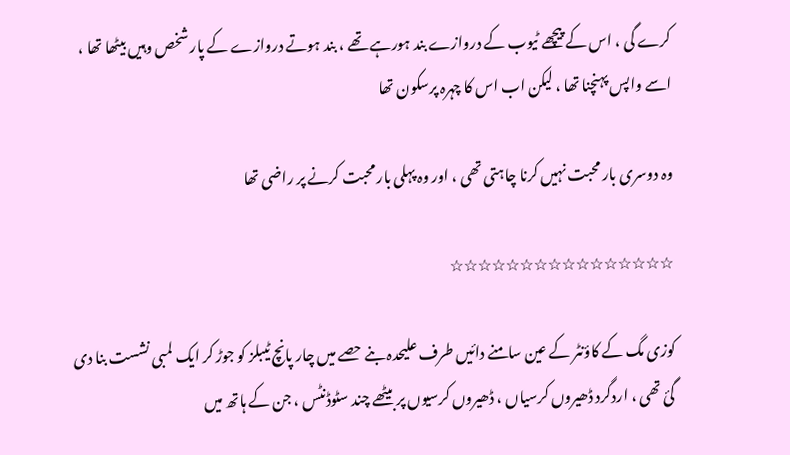کرے گی ، اس کے پیچھے ٹیوب کے دروازے بند ہورہے تھے ، بند ہوتے دروازے کے پار شخص وہیں بیٹھا تھا ، اسے واپس پہنچنا تھا ، لیکن اب اس کا چہرہ پرسکون تھا

وہ دوسری بار محبت نہیں کرنا چاہتی تھی ، اور وہ پہلی بار محبت کرنے پر راضی تھا

☆☆☆☆☆☆☆☆☆☆☆☆☆☆☆☆

کوزی مگ کے کاؤنٹر کے عین سامنے دائیں طرف علیحدہ بنے حصے میں چار پانچ ٹیبلز کو جوڑ کر ایک لمبی نشست بنا دی گئ تھی ، اردگرد ڈھیروں کرسیاں ، ڈھیروں کرسیوں پر بیٹھے چند سٹوڈنٹس ، جن کے ہاتھ میں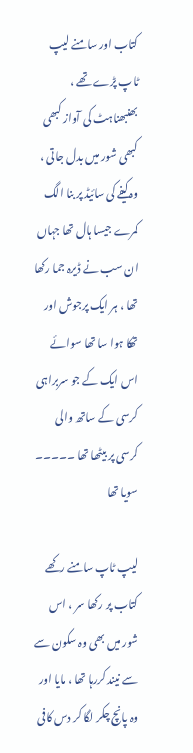کتاب اور سامنے لیپ ٹاپ پڑے تھے ، بھنبھناہٹ کی آواز کبھی کبھی شور میں بدل جاتی ، وہ کیفے کی سائیڈ پر بنا الگ کمرے جیسا ہال تھا جہاں ان سب نے ڈیرہ جما رکھا تھا ، ہر ایک پرجوش اور تھکا ہوا سا تھا سوائے اس ایک کے جو سربراہی کرسی کے ساتھ والی کرسی پر بیٹھا تھا ۔۔۔۔۔ سویا تھا

لیپ ٹاپ سامنے رکھے کتاب پر رکھا سر ، اس شور میں بھی وہ سکون سے سے نیند کررہا تھا ، مایا اور وہ پانچ چکر لگا کر دس کافی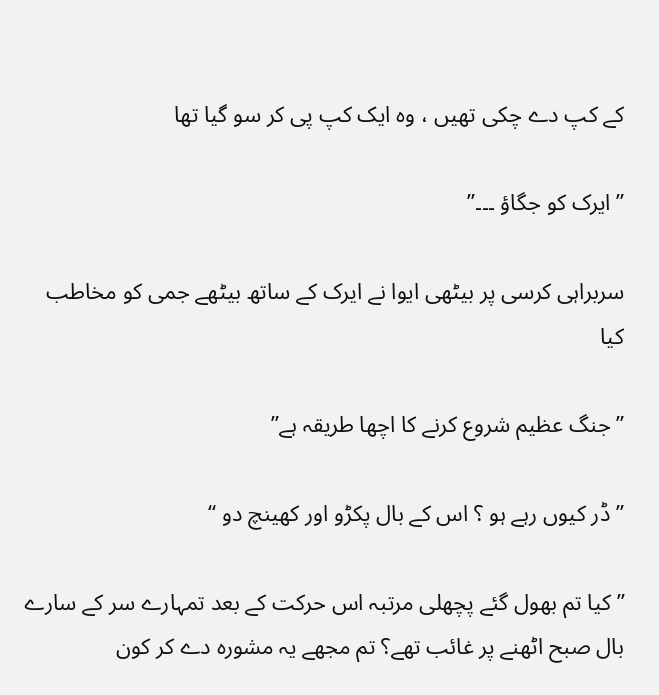کے کپ دے چکی تھیں ، وہ ایک کپ پی کر سو گیا تھا

” ایرک کو جگاؤ ۔۔۔”

سربراہی کرسی پر بیٹھی ایوا نے ایرک کے ساتھ بیٹھے جمی کو مخاطب کیا

” جنگ عظیم شروع کرنے کا اچھا طریقہ ہے”

” ڈر کیوں رہے ہو ؟ اس کے بال پکڑو اور کھینچ دو “

” کیا تم بھول گئے پچھلی مرتبہ اس حرکت کے بعد تمہارے سر کے سارے بال صبح اٹھنے پر غائب تھے؟ تم مجھے یہ مشورہ دے کر کون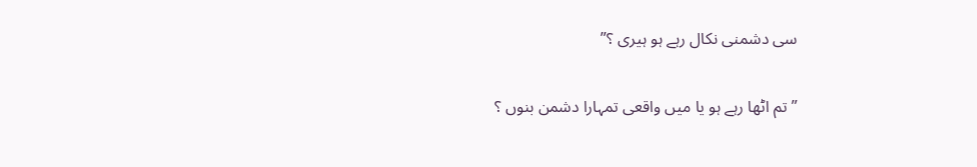سی دشمنی نکال رہے ہو ہیری ؟”

” تم اٹھا رہے ہو یا میں واقعی تمہارا دشمن بنوں ؟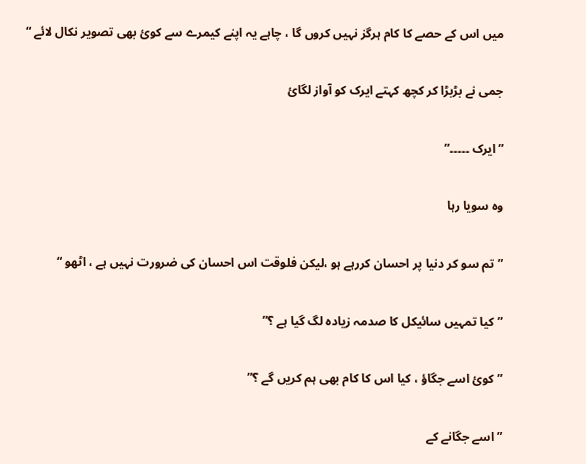میں اس کے حصے کا کام ہرگز نہیں کروں گا ، چاہے یہ اپنے کیمرے سے کوئ بھی تصویر نکال لائے “

جمی نے بڑبڑا کر کچھ کہتے ایرک کو آواز لگائ

” ایرک ۔۔۔۔۔”

وہ سویا رہا

” تم سو کر دنیا پر احسان کررہے ہو ،لیکن فلوقت اس احسان کی ضرورت نہیں ہے ، اٹھو “

” کیا تمہیں سائیکل کا صدمہ زیادہ لگ گیا ہے ؟”

” کوئ اسے جگاؤ ، کیا اس کا کام بھی ہم کریں گے ؟”

” اسے جگانے کے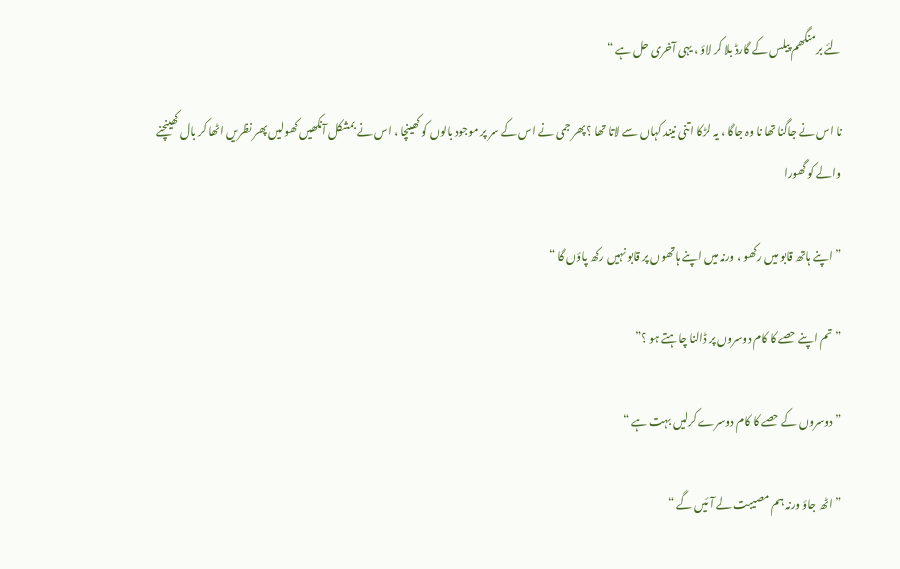لئے برمنگھم پیلس کے گارڈ بلا کر لاؤ ، یہی آخری حل ہے “

نا اس نے جاگنا تھا نا وہ جاگا ، یہ لڑکا اتنی نیند کہاں سے لاتا تھا ؟ پھر جمی نے اس کے سر پر موجود بالوں کو کھینچا ، اس نے بمشکل آنکھیں کھولیں پھر نظریں اٹھا کر بال کھینچنے والے کو گھورا

” اپنے ہاتھ قابو میں رکھو ، ورنہ میں اپنے ہاتھوں پر قابو نہیں رکھ پاؤں گا “

” تم اپنے حصے کا کام دوسروں پر ڈالنا چاہتے ہو ؟”

” دوسروں کے حصے کا کام دوسرے کرلیں بہت ہے “

” اٹھ جاؤ ورنہ ہم مصیبت لے آئیں گے “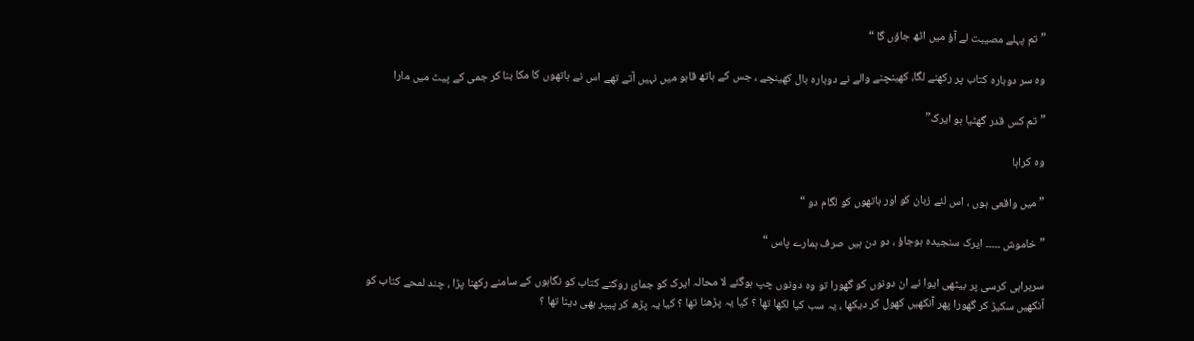” تم پہلے مصیبت لے آؤ میں اٹھ جاؤں گا “

وہ سر دوبارہ کتاب پر رکھنے لگا، کھینچنے والے نے دوبارہ بال کھینچے ، جس کے ہاتھ قابو میں نہیں آتے تھے اس نے ہاتھوں کا مکا بنا کر جمی کے پیٹ میں مارا

” تم کس قدر گھٹیا ہو ایرک”

وہ کراہا

” میں واقعی ہوں ، اس لئے زبان کو اور ہاتھوں کو لگام دو “

” خاموش ۔۔۔۔۔ ایرک سنجیدہ ہوجاؤ ، دو دن ہیں صرف ہمارے پاس “

سربراہی کرسی پر بیٹھی ایوا نے ان دونوں کو گھورا تو وہ دونوں چپ ہوگئے لا محالہ ایرک کو جمائ روکتے کتاب کو نگاہوں کے سامنے رکھنا پڑا ، چند لمحے کتاب کو آنکھیں سکیڑ کر گھورا پھر آنکھیں کھول کر دیکھا ، یہ سب کیا لکھا تھا ؟ کیا یہ پڑھنا تھا ؟ کیا یہ پڑھ کر پیپر بھی دینا تھا ؟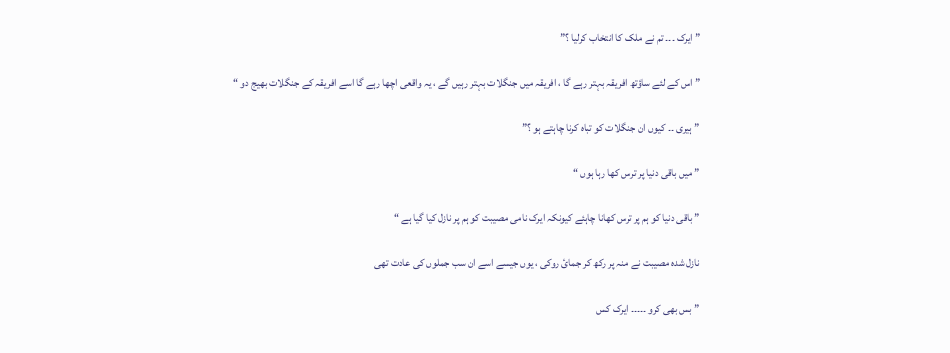” ایرک ۔۔۔ تم نے ملک کا انتخاب کرلیا ؟”

” اس کے لئے ساؤتھ افریقہ بہتر رہے گا ، افریقہ میں جنگلات بہتر رہیں گے ، یہ واقعی اچھا رہے گا اسے افریقہ کے جنگلات بھیج دو “

” ہیری ۔۔ کیوں ان جنگلات کو تباہ کرنا چاہتے ہو ؟”

” میں باقی دنیا پر ترس کھا رہا ہوں “

” باقی دنیا کو ہم پر ترس کھانا چاہئے کیونکہ ایرک نامی مصیبت کو ہم پر نازل کیا گیا ہے “

نازل شدہ مصیبت نے منہ پر رکھ کر جمائ روکی ، یوں جیسے اسے ان سب جملوں کی عادت تھی

” بس بھی کرو ۔۔۔۔۔ ایرک کس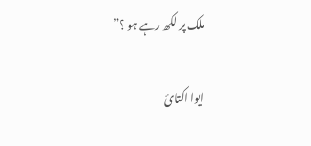ملک پر لکھ رہے ہو ؟”

ایوا اکتائ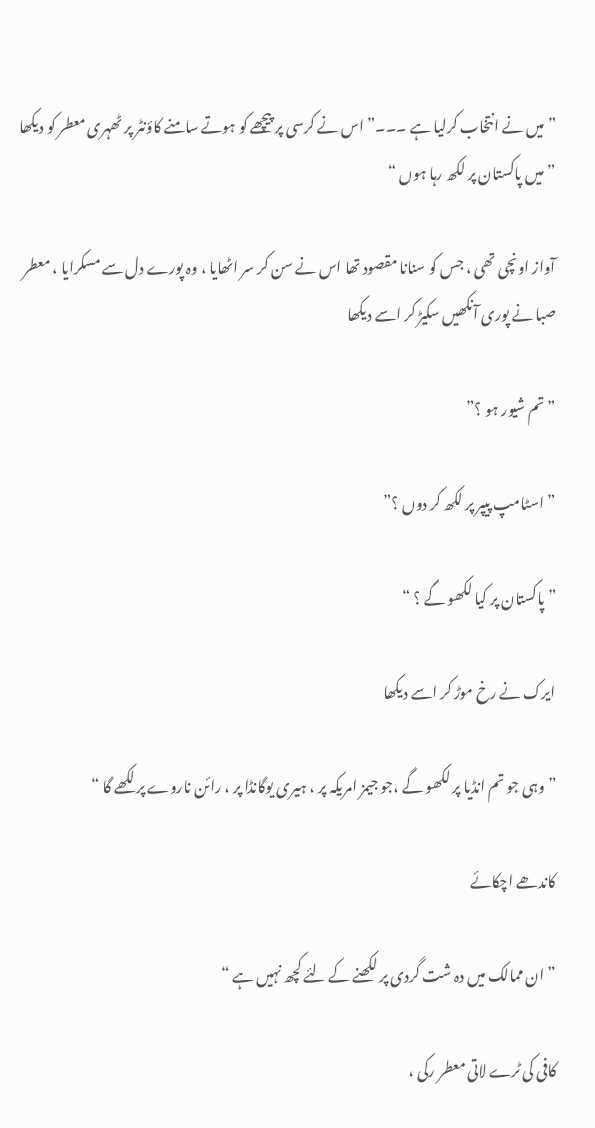” میں نے انتخاب کرلیا ہے ۔۔۔” اس نے کرسی پر پیچھے کو ہوتے سامنے کاؤنٹر پر ٹھہری معطر کو دیکھا ” میں پاکستان پر لکھ رہا ہوں “

آواز اونچی تھی ، جس کو سنانا مقصود تھا اس نے سن کر سر اٹھایا ، وہ پورے دل سے مسکرایا ، معطر صبا نے پوری آنکھیں سکیڑ کر اسے دیکھا

” تم شیور ہو ؟”

” اسٹامپ پیپر پر لکھ کر دوں ؟”

” پاکستان پر کیا لکھو گے ؟ “

ایرک نے رخ موڑ کر اسے دیکھا

” وہی جو تم انڈیا پر لکھو گے ،جو جیمز امریکہ پر ، ہیری یوگانڈا پر ، رائن ناروے پر لکھے گا “

کاندھے اچکائے

” ان ممالک میں دہ شت گردی پر لکھنے کے لئے کچھ نہیں ہے “

کافی کی ٹرے لاتی معطر رکی ،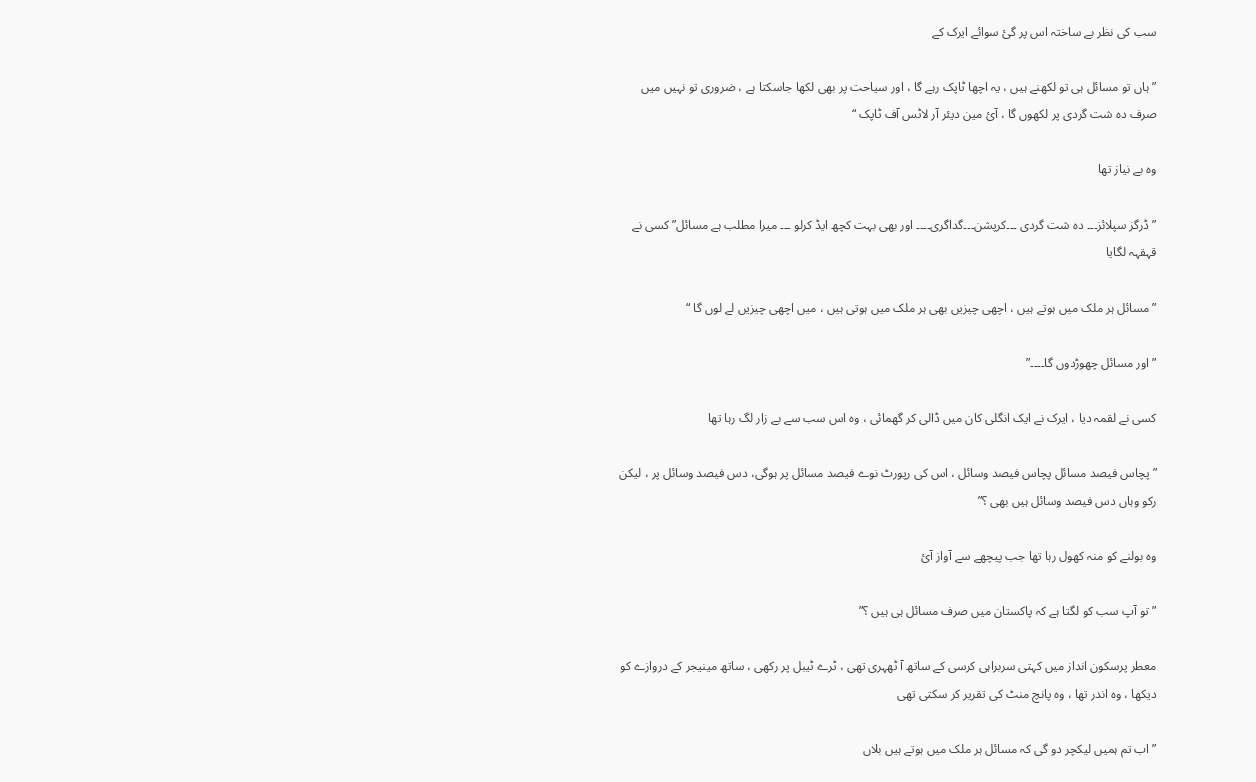سب کی نظر بے ساختہ اس پر گئ سوائے ایرک کے

” ہاں تو مسائل ہی تو لکھنے ہیں ، یہ اچھا ٹاپک رہے گا ، اور سیاحت پر بھی لکھا جاسکتا ہے ، ضروری تو نہیں میں صرف دہ شت گردی پر لکھوں گا ، آئ مین دیئر آر لاٹس آف ٹاپک “

وہ بے نیاز تھا

” ڈرگز سپلائز۔۔۔ دہ شت گردی ۔۔۔کرپشن۔۔۔گداگری۔۔۔۔ اور بھی بہت کچھ ایڈ کرلو ۔۔۔ میرا مطلب ہے مسائل” کسی نے قہقہہ لگایا

” مسائل ہر ملک میں ہوتے ہیں ، اچھی چیزیں بھی ہر ملک میں ہوتی ہیں ، میں اچھی چیزیں لے لوں گا “

” اور مسائل چھوڑدوں گا۔۔۔۔”

کسی نے لقمہ دیا ، ایرک نے ایک انگلی کان میں ڈالی کر گھمائی ، وہ اس سب سے بے زار لگ رہا تھا

” پچاس فیصد مسائل پچاس فیصد وسائل ، اس کی رپورٹ نوے فیصد مسائل پر ہوگی، دس فیصد وسائل پر ، لیکن رکو وہاں دس فیصد وسائل ہیں بھی ؟”

وہ بولنے کو منہ کھول رہا تھا جب پیچھے سے آواز آئ

” تو آپ سب کو لگتا ہے کہ پاکستان میں صرف مسائل ہی ہیں ؟”

معطر پرسکون انداز میں کہتی سربراہی کرسی کے ساتھ آ ٹھہری تھی ، ٹرے ٹیبل پر رکھی ، ساتھ مینیجر کے دروازے کو دیکھا ، وہ اندر تھا ، وہ پانچ منٹ کی تقریر کر سکتی تھی

” اب تم ہمیں لیکچر دو گی کہ مسائل ہر ملک میں ہوتے ہیں بلاں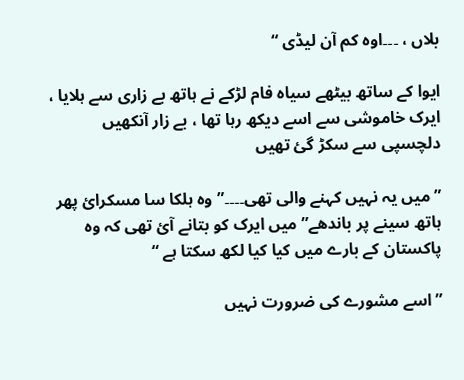بلاں ، ۔۔۔اوہ کم آن لیڈی “

ایوا کے ساتھ بیٹھے سیاہ فام لڑکے نے ہاتھ بے زاری سے ہلایا ، ایرک خاموشی سے اسے دیکھ رہا تھا ، بے زار آنکھیں دلچسپی سے سکڑ گئ تھیں

” میں یہ نہیں کہنے والی تھی۔۔۔۔” وہ ہلکا سا مسکرائ پھر ہاتھ سینے پر باندھے” میں ایرک کو بتانے آئ تھی کہ وہ پاکستان کے بارے میں کیا کیا لکھ سکتا ہے “

” اسے مشورے کی ضرورت نہیں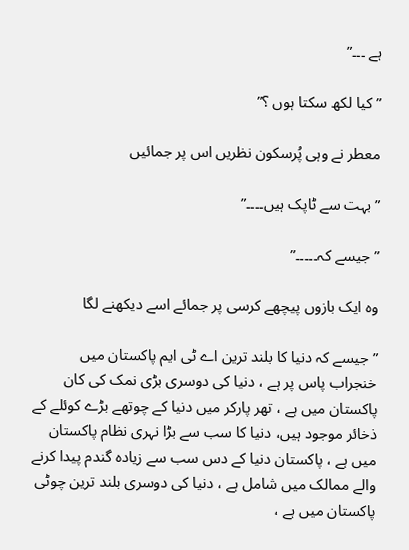ہے ۔۔۔”

” کیا لکھ سکتا ہوں ؟”

معطر نے وہی پُرسکون نظریں اس پر جمائیں

” بہت سے ٹاپک ہیں۔۔۔۔”

” جیسے کہ۔۔۔۔۔”

وہ ایک بازوں پیچھے کرسی پر جمائے اسے دیکھنے لگا

” جیسے کہ دنیا کا بلند ترین اے ٹی ایم پاکستان میں خنجراب پاس پر ہے ، دنیا کی دوسری بڑی نمک کی کان پاکستان میں ہے ، تھر پارکر میں دنیا کے چوتھے بڑے کوئلے کے ذخائر موجود ہیں، دنیا کا سب سے بڑا نہری نظام پاکستان میں ہے ، پاکستان دنیا کے دس سب سے زیادہ گندم پیدا کرنے والے ممالک میں شامل ہے ، دنیا کی دوسری بلند ترین چوٹی پاکستان میں ہے ،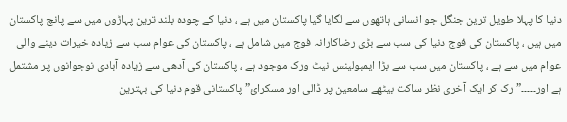دنیا کا پہلا طویل ترین جنگل جو انسانی ہاتھوں سے لگایا گیا پاکستان میں ہے ، دنیا کے چودہ بلند ترین پہاڑوں میں سے پانچ پاکستان میں ہیں ، پاکستان کی فوج دنیا کی سب سے بڑی رضاکارانہ فوج میں شامل ہے ، پاکستان کی عوام سب سے زیادہ خیرات دینے والی عوام میں سے ہے ، پاکستان میں سب سے بڑا ایمبولینس نیٹ ورک موجود ہے ، پاکستان کی آدھی سے زیادہ آبادی نوجوانوں پر مشتمل ہے اور۔۔۔۔۔” رک کر ایک آخری نظر ساکت بیٹھے سامعین پر ڈالی اور مسکرائ” پاکستانی قوم دنیا کی بہترین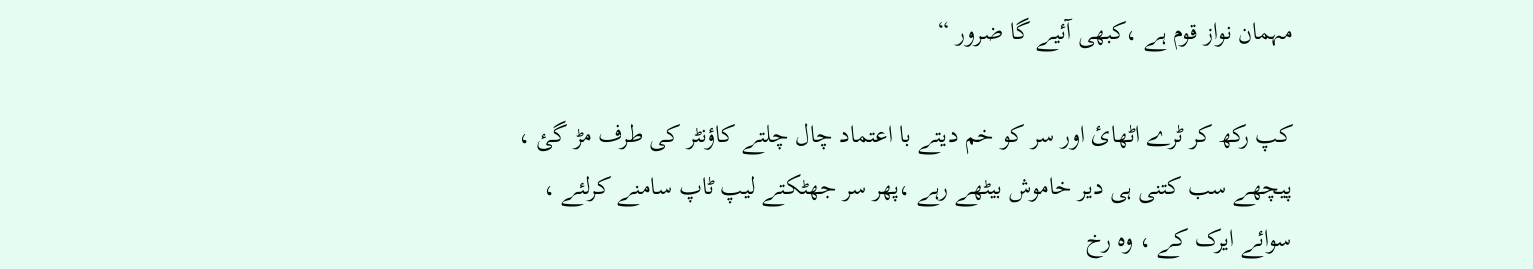مہمان نواز قوم ہے ،کبھی آئیے گا ضرور “

کپ رکھ کر ٹرے اٹھائ اور سر کو خم دیتے با اعتماد چال چلتے کاؤنٹر کی طرف مڑ گئ ، پیچھے سب کتنی ہی دیر خاموش بیٹھے رہے ،پھر سر جھٹکتے لیپ ٹاپ سامنے کرلئے ، سوائے ایرک کے ، وہ رخ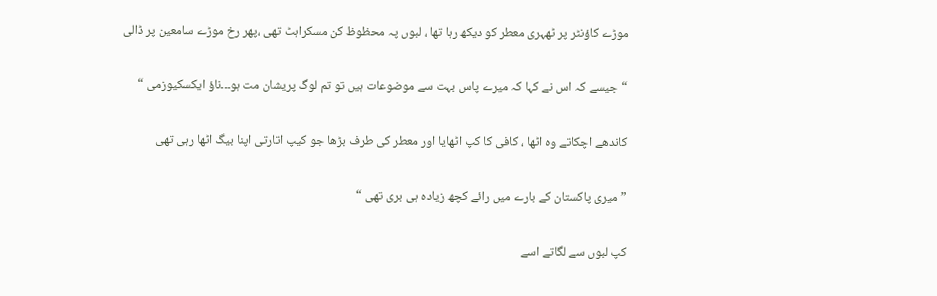موڑے کاؤنٹر پر ٹھہری معطر کو دیکھ رہا تھا ، لبوں پہ محظوظ کن مسکراہٹ تھی ،پھر رخ موڑے سامعین پر ڈالی

“جیسے کہ اس نے کہا کہ میرے پاس بہت سے موضوعات ہیں تو تم لوگ پریشان مت ہو۔۔۔ناؤ ایکسکیوزمی “

کاندھے اچکاتے وہ اٹھا ، کافی کا کپ اٹھایا اور معطر کی طرف بڑھا جو کیپ اتارتی اپنا بیگ اٹھا رہی تھی

” میری پاکستان کے بارے میں رائے کچھ زیادہ ہی بری تھی “

کپ لبوں سے لگاتے اسے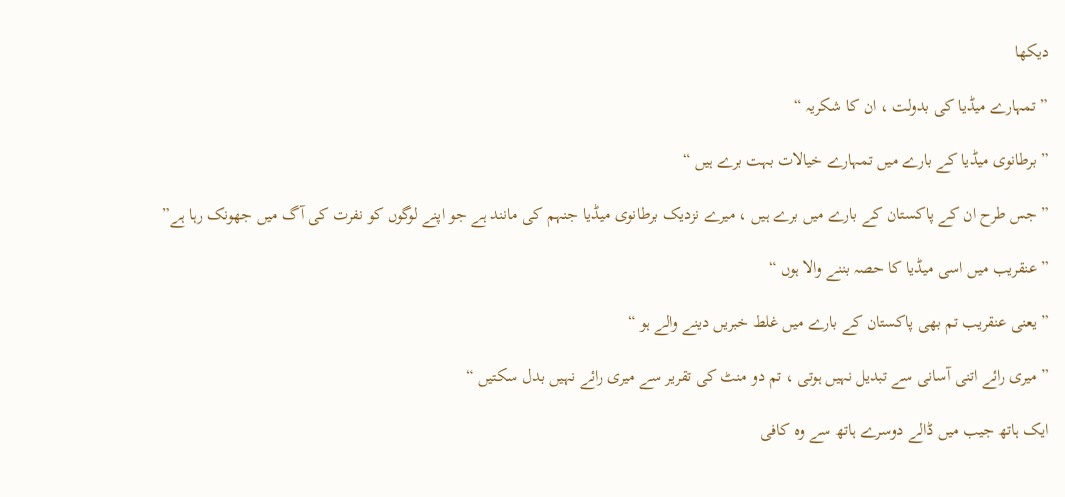دیکھا

” تمہارے میڈیا کی بدولت ، ان کا شکریہ “

” برطانوی میڈیا کے بارے میں تمہارے خیالات بہت برے ہیں “

” جس طرح ان کے پاکستان کے بارے میں برے ہیں ، میرے نزدیک برطانوی میڈیا جنہم کی مانند ہے جو اپنے لوگوں کو نفرت کی آگ میں جھونک رہا ہے”

” عنقریب میں اسی میڈیا کا حصہ بننے والا ہوں “

” یعنی عنقریب تم بھی پاکستان کے بارے میں غلط خبریں دینے والے ہو “

” میری رائے اتنی آسانی سے تبدیل نہیں ہوتی ، تم دو منٹ کی تقریر سے میری رائے نہیں بدل سکتیں “

ایک ہاتھ جیب میں ڈالے دوسرے ہاتھ سے وہ کافی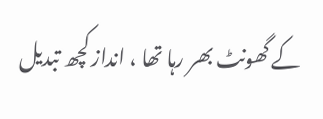کے گھونٹ بھر رہا تھا ، انداز کچھ تبدیل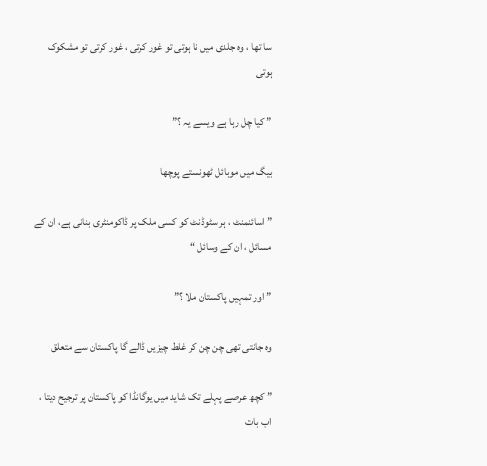سا تھا ، وہ جلدی میں نا ہوتی تو غور کرتی ، غور کرتی تو مشکوک ہوتی

” کیا چل رہا ہے ویسے یہ ؟”

بیگ میں موبائل ٹھونستے پوچھا

” اسائنمنٹ ، ہر سٹوڈنٹ کو کسی ملک پر ڈاکومنٹری بنانی ہے، ان کے مسائل ، ان کے وسائل “

” اور تمہیں پاکستان ملا ؟”

وہ جانتی تھی چن چن کر غلط چیزیں ڈالے گا پاکستان سے متعلق

” کچھ عرصے پہلے تک شاید میں یوگانڈا کو پاکستان پر ترجیح دیتا ، اب بات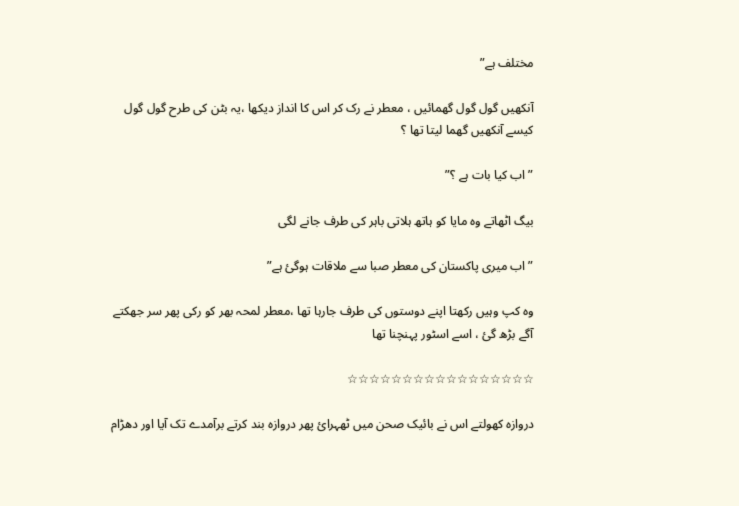مختلف ہے”

آنکھیں گول گول گھمائیں ، معطر نے رک کر اس کا انداز دیکھا ،یہ بٹن کی طرح گول گول کیسے آنکھیں گھما لیتا تھا ؟

” اب کیا بات ہے ؟”

بیگ اٹھاتے وہ مایا کو ہاتھ ہلاتی باہر کی طرف جانے لگی

” اب میری پاکستان کی معطر صبا سے ملاقات ہوگئ ہے”

وہ کپ وہیں رکھتا اپنے دوستوں کی طرف جارہا تھا ،معطر لمحہ بھر کو رکی پھر سر جھکتے آگے بڑھ گئ ، اسے اسٹور پہنچنا تھا

☆☆☆☆☆☆☆☆☆☆☆☆☆☆☆☆☆

دروازہ کھولتے اس نے بائیک صحن میں ٹھہرائ پھر دروازہ بند کرتے برآمدے تک آیا اور دھڑام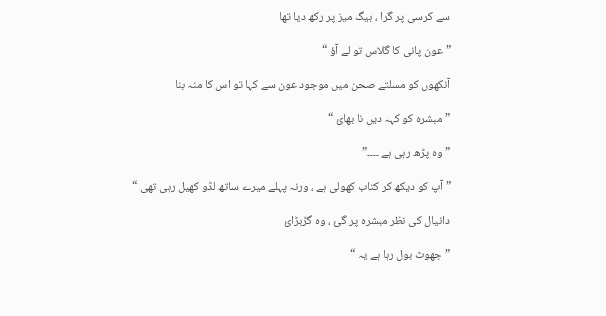سے کرسی پر گرا ، بیگ میز پر رکھ دیا تھا

” عون پانی کا گلاس تو لے آؤ “

آنکھوں کو مسلتے صحن میں موجود عون سے کہا تو اس کا منہ بنا

” مبشرہ کو کہہ دیں نا بھائ “

” وہ پڑھ رہی ہے ۔۔۔۔”

” آپ کو دیکھ کر کتاب کھولی ہے ، ورنہ پہلے میرے ساتھ لڈو کھیل رہی تھی “

دانیال کی نظر مبشرہ پر گئ ، وہ گڑبڑائ

” جھوٹ بول رہا ہے یہ “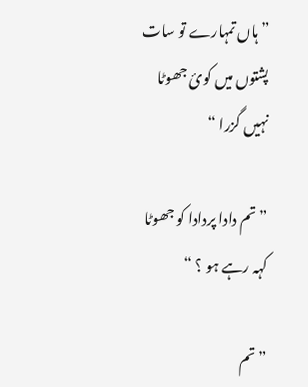” ہاں تمہارے تو سات پشتوں میں کوئ جھوٹا نہیں گزرا “

” تم دادا پردادا کو جھوٹا کہہ رہے ہو ؟ “

” تم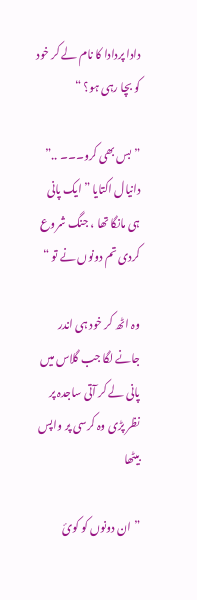دادا پردادا کا نام لے کر خود کو بچا رہی ہو؟ “

” بس بھی کرو۔۔۔ ..” دانیال اکتایا ” ایک پانی ہی مانگا تھا ، جنگ شروع کردی تم دونوں نے تو “

وہ اٹھ کر خود ہی اندر جانے لگا جب گلاس میں پانی لے کر آتی ساجدہ پر نظر پڑی وہ کرسی پر واپس بیٹھا

” ان دونوں کو کوئ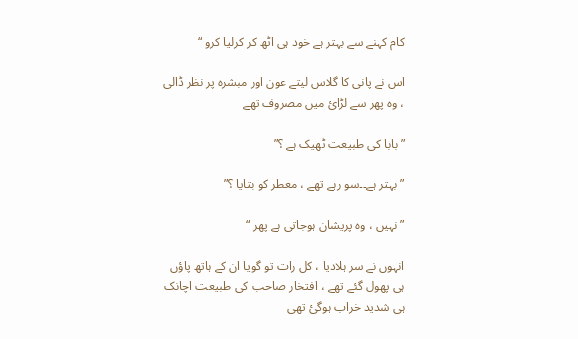کام کہنے سے بہتر ہے خود ہی اٹھ کر کرلیا کرو “

اس نے پانی کا گلاس لیتے عون اور مبشرہ پر نظر ڈالی ، وہ پھر سے لڑائ میں مصروف تھے

” بابا کی طبیعت ٹھیک ہے ؟”

” بہتر ہے۔۔سو رہے تھے ، معطر کو بتایا ؟”

” نہیں ، وہ پریشان ہوجاتی ہے پھر “

انہوں نے سر ہلادیا ، کل رات تو گویا ان کے ہاتھ پاؤں ہی پھول گئے تھے ، افتخار صاحب کی طبیعت اچانک ہی شدید خراب ہوگئ تھی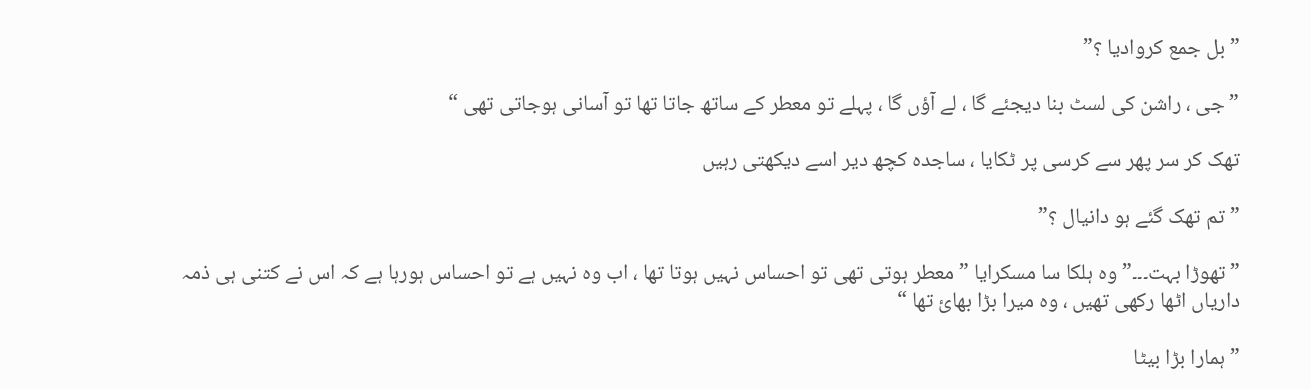” بل جمع کروادیا ؟”

” جی ، راشن کی لسٹ بنا دیجئے گا ، لے آؤں گا ، پہلے تو معطر کے ساتھ جاتا تھا تو آسانی ہوجاتی تھی “

تھک کر سر پھر سے کرسی پر ٹکایا ، ساجدہ کچھ دیر اسے دیکھتی رہیں

” تم تھک گئے ہو دانیال ؟”

” تھوڑا بہت۔۔۔” وہ ہلکا سا مسکرایا ” معطر ہوتی تھی تو احساس نہیں ہوتا تھا ، اب وہ نہیں ہے تو احساس ہورہا ہے کہ اس نے کتنی ہی ذمہ داریاں اٹھا رکھی تھیں ، وہ میرا بڑا بھائ تھا “

” ہمارا بڑا بیٹا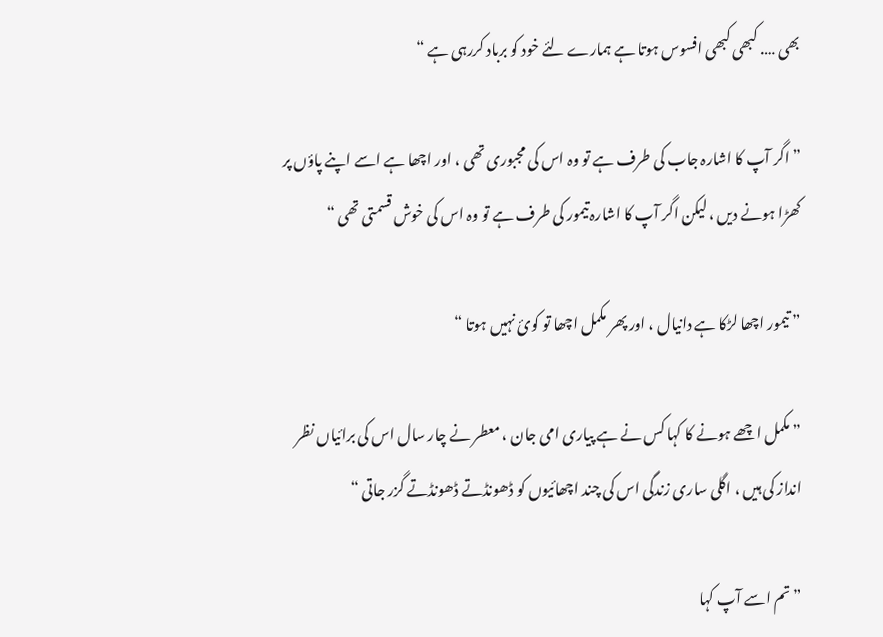بھی …. کبھی کبھی افسوس ہوتا ہے ہمارے لئے خود کو برباد کررہی ہے “

” اگر آپ کا اشارہ جاب کی طرف ہے تو وہ اس کی مجبوری تھی ، اور اچھا ہے اسے اپنے پاؤں پر کھڑا ہونے دیں ، لیکن اگر آپ کا اشارہ تیمور کی طرف ہے تو وہ اس کی خوش قسمتی تھی “

” تیمور اچھا لڑکا ہے دانیال ، اور پھر مکمل اچھا تو کوئ نہیں ہوتا “

” مکمل اچھے ہونے کا کہا کس نے ہے پیاری امی جان ، معطر نے چار سال اس کی برائیاں نظر انداز کی ہیں ، اگلی ساری زندگی اس کی چند اچھائیوں کو ڈھونڈتے ڈھونڈتے گزر جاتی “

” تم اسے آپ کہا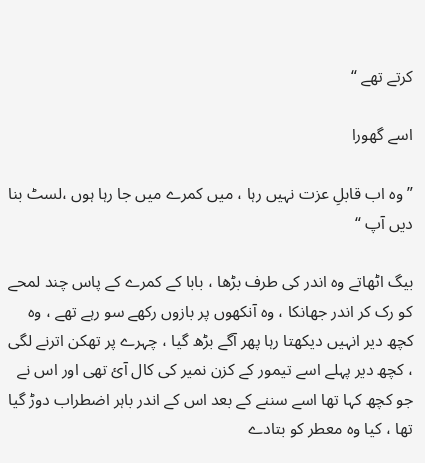کرتے تھے “

اسے گھورا

” وہ اب قابلِ عزت نہیں رہا ، میں کمرے میں جا رہا ہوں ،لسٹ بنا دیں آپ “

بیگ اٹھاتے وہ اندر کی طرف بڑھا ، بابا کے کمرے کے پاس چند لمحے کو رک کر اندر جھانکا ، وہ آنکھوں پر بازوں رکھے سو رہے تھے ، وہ کچھ دیر انہیں دیکھتا رہا پھر آگے بڑھ گیا ، چہرے پر تھکن اترنے لگی ، کچھ دیر پہلے اسے تیمور کے کزن نمیر کی کال آئ تھی اور اس نے جو کچھ کہا تھا اسے سننے کے بعد اس کے اندر باہر اضطراب دوڑ گیا تھا ، کیا وہ معطر کو بتادے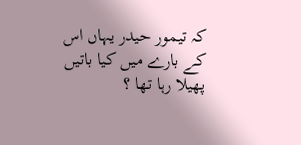کہ تیمور حیدر یہاں اس کے بارے میں کیا باتیں پھیلا رہا تھا ؟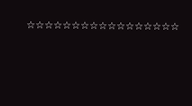☆☆☆☆☆☆☆☆☆☆☆☆☆☆☆☆☆